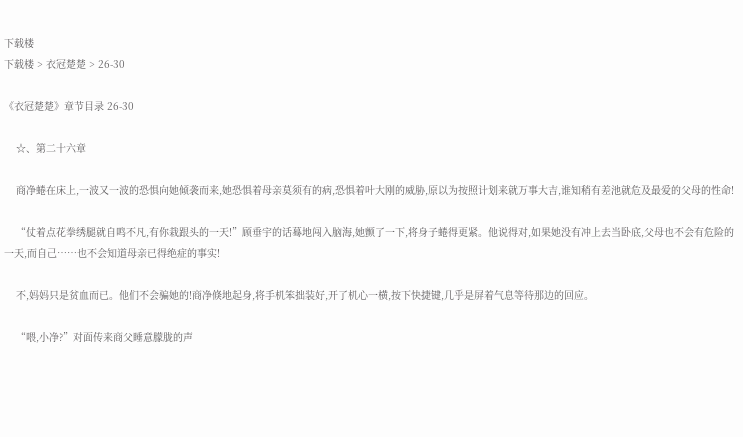下载楼
下载楼 > 衣冠楚楚 > 26-30

《衣冠楚楚》章节目录 26-30

    ☆、第二十六章

    商净蜷在床上,一波又一波的恐惧向她倾袭而来,她恐惧着母亲莫须有的病,恐惧着叶大刚的威胁,原以为按照计划来就万事大吉,谁知稍有差池就危及最爱的父母的性命!

    “仗着点花拳绣腿就自鸣不凡,有你栽跟头的一天!”顾垂宇的话蓦地闯入脑海,她颤了一下,将身子蜷得更紧。他说得对,如果她没有冲上去当卧底,父母也不会有危险的一天,而自己……也不会知道母亲已得绝症的事实!

    不,妈妈只是贫血而已。他们不会骗她的!商净倏地起身,将手机笨拙装好,开了机心一横,按下快捷键,几乎是屏着气息等待那边的回应。

    “喂,小净?”对面传来商父睡意朦胧的声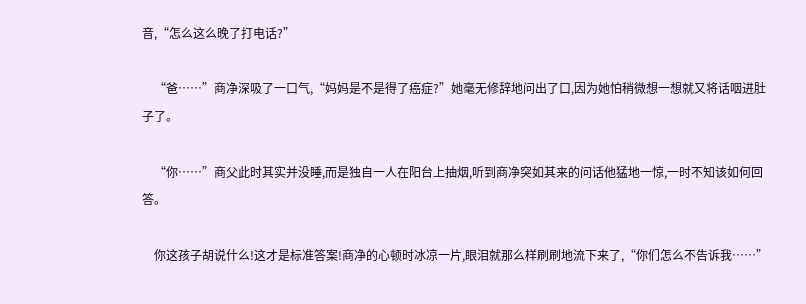音,“怎么这么晚了打电话?”

    “爸……”商净深吸了一口气,“妈妈是不是得了癌症?”她毫无修辞地问出了口,因为她怕稍微想一想就又将话咽进肚子了。

    “你……”商父此时其实并没睡,而是独自一人在阳台上抽烟,听到商净突如其来的问话他猛地一惊,一时不知该如何回答。

    你这孩子胡说什么!这才是标准答案!商净的心顿时冰凉一片,眼泪就那么样刷刷地流下来了,“你们怎么不告诉我……”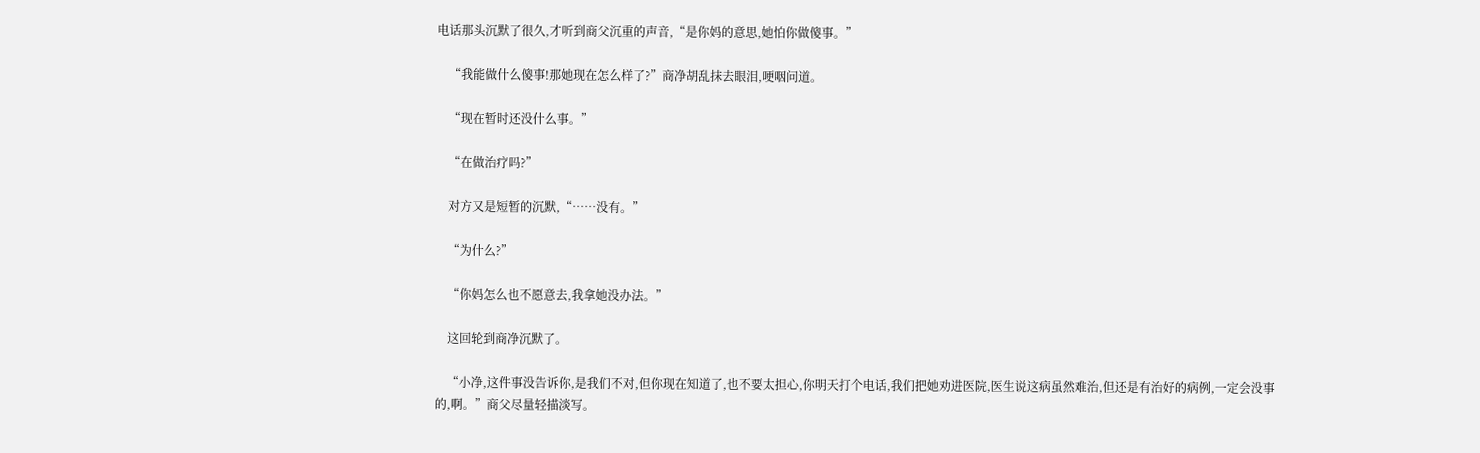电话那头沉默了很久,才听到商父沉重的声音,“是你妈的意思,她怕你做傻事。”

    “我能做什么傻事!那她现在怎么样了?”商净胡乱抹去眼泪,哽咽问道。

    “现在暂时还没什么事。”

    “在做治疗吗?”

    对方又是短暂的沉默,“……没有。”

    “为什么?”

    “你妈怎么也不愿意去,我拿她没办法。”

    这回轮到商净沉默了。

    “小净,这件事没告诉你,是我们不对,但你现在知道了,也不要太担心,你明天打个电话,我们把她劝进医院,医生说这病虽然难治,但还是有治好的病例,一定会没事的,啊。”商父尽量轻描淡写。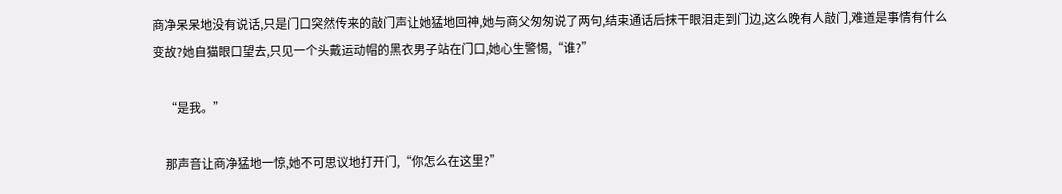商净呆呆地没有说话,只是门口突然传来的敲门声让她猛地回神,她与商父匆匆说了两句,结束通话后抹干眼泪走到门边,这么晚有人敲门,难道是事情有什么变故?她自猫眼口望去,只见一个头戴运动帽的黑衣男子站在门口,她心生警惕,“谁?”

    “是我。”

    那声音让商净猛地一惊,她不可思议地打开门,“你怎么在这里?”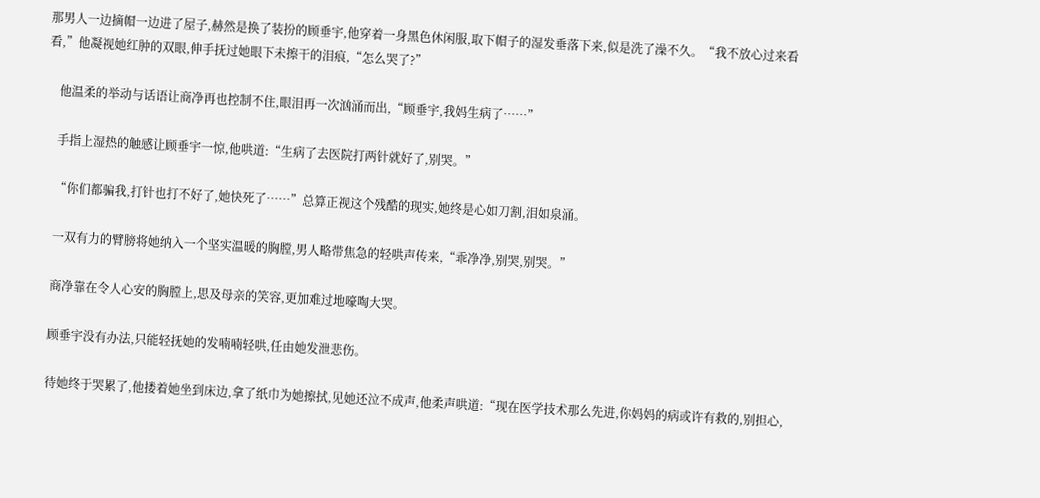那男人一边摘帽一边进了屋子,赫然是换了装扮的顾垂宇,他穿着一身黑色休闲服,取下帽子的湿发垂落下来,似是洗了澡不久。“我不放心过来看看,”他凝视她红肿的双眼,伸手抚过她眼下未擦干的泪痕,“怎么哭了?”

    他温柔的举动与话语让商净再也控制不住,眼泪再一次汹涌而出,“顾垂宇,我妈生病了……”

    手指上湿热的触感让顾垂宇一惊,他哄道:“生病了去医院打两针就好了,别哭。”

    “你们都骗我,打针也打不好了,她快死了……”总算正视这个残酷的现实,她终是心如刀割,泪如泉涌。

    一双有力的臂膀将她纳入一个坚实温暖的胸膛,男人略带焦急的轻哄声传来,“乖净净,别哭,别哭。”

    商净靠在令人心安的胸膛上,思及母亲的笑容,更加难过地嚎啕大哭。

    顾垂宇没有办法,只能轻抚她的发喃喃轻哄,任由她发泄悲伤。

    待她终于哭累了,他搂着她坐到床边,拿了纸巾为她擦拭,见她还泣不成声,他柔声哄道:“现在医学技术那么先进,你妈妈的病或许有救的,别担心,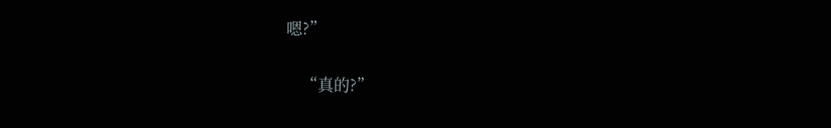嗯?”

    “真的?”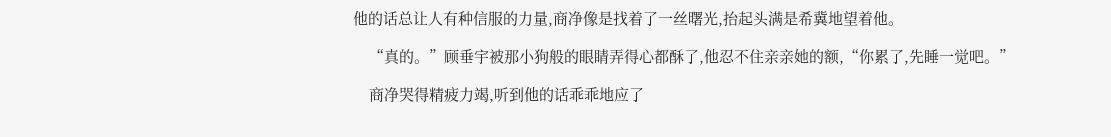他的话总让人有种信服的力量,商净像是找着了一丝曙光,抬起头满是希冀地望着他。

    “真的。”顾垂宇被那小狗般的眼睛弄得心都酥了,他忍不住亲亲她的额,“你累了,先睡一觉吧。”

    商净哭得精疲力竭,听到他的话乖乖地应了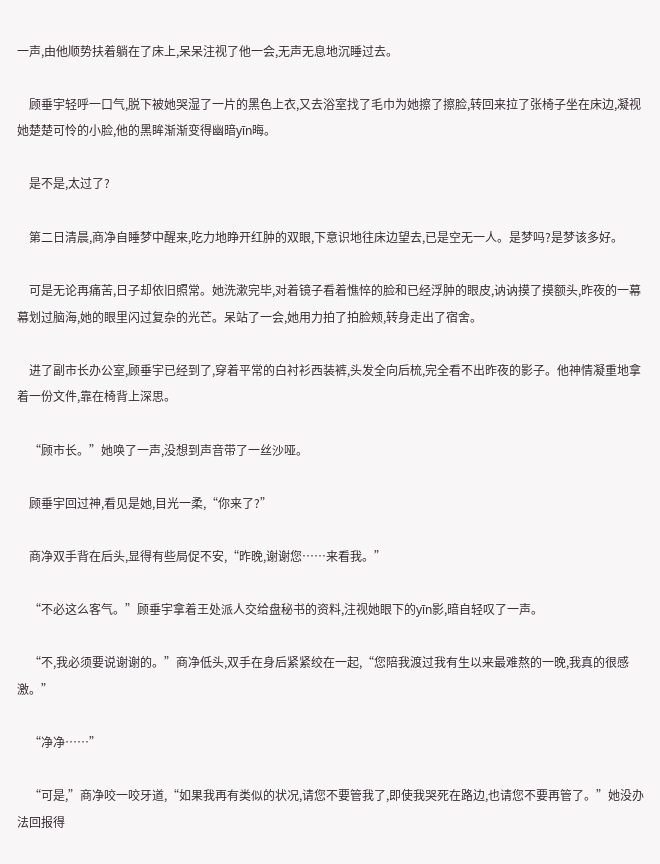一声,由他顺势扶着躺在了床上,呆呆注视了他一会,无声无息地沉睡过去。

    顾垂宇轻呼一口气,脱下被她哭湿了一片的黑色上衣,又去浴室找了毛巾为她擦了擦脸,转回来拉了张椅子坐在床边,凝视她楚楚可怜的小脸,他的黑眸渐渐变得幽暗yīn晦。

    是不是,太过了?

    第二日清晨,商净自睡梦中醒来,吃力地睁开红肿的双眼,下意识地往床边望去,已是空无一人。是梦吗?是梦该多好。

    可是无论再痛苦,日子却依旧照常。她洗漱完毕,对着镜子看着憔悴的脸和已经浮肿的眼皮,讷讷摸了摸额头,昨夜的一幕幕划过脑海,她的眼里闪过复杂的光芒。呆站了一会,她用力拍了拍脸颊,转身走出了宿舍。

    进了副市长办公室,顾垂宇已经到了,穿着平常的白衬衫西装裤,头发全向后梳,完全看不出昨夜的影子。他神情凝重地拿着一份文件,靠在椅背上深思。

    “顾市长。”她唤了一声,没想到声音带了一丝沙哑。

    顾垂宇回过神,看见是她,目光一柔,“你来了?”

    商净双手背在后头,显得有些局促不安,“昨晚,谢谢您……来看我。”

    “不必这么客气。”顾垂宇拿着王处派人交给盘秘书的资料,注视她眼下的yīn影,暗自轻叹了一声。

    “不,我必须要说谢谢的。”商净低头,双手在身后紧紧绞在一起,“您陪我渡过我有生以来最难熬的一晚,我真的很感激。”

    “净净……”

    “可是,”商净咬一咬牙道,“如果我再有类似的状况,请您不要管我了,即使我哭死在路边,也请您不要再管了。”她没办法回报得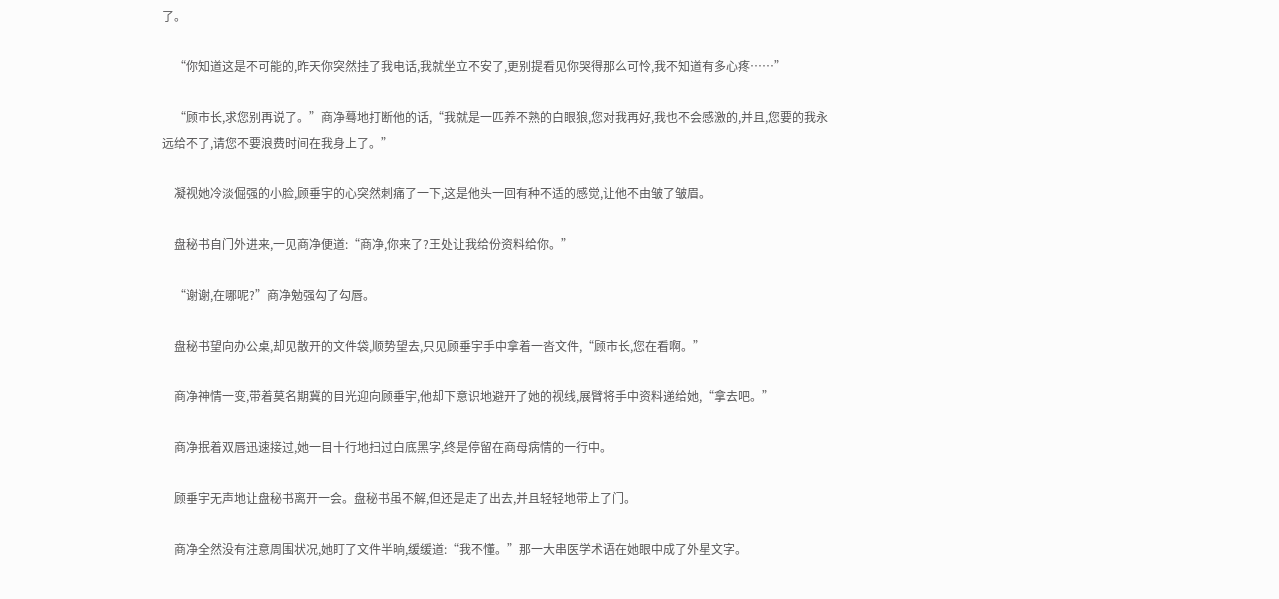了。

    “你知道这是不可能的,昨天你突然挂了我电话,我就坐立不安了,更别提看见你哭得那么可怜,我不知道有多心疼……”

    “顾市长,求您别再说了。”商净蓦地打断他的话,“我就是一匹养不熟的白眼狼,您对我再好,我也不会感激的,并且,您要的我永远给不了,请您不要浪费时间在我身上了。”

    凝视她冷淡倔强的小脸,顾垂宇的心突然刺痛了一下,这是他头一回有种不适的感觉,让他不由皱了皱眉。

    盘秘书自门外进来,一见商净便道:“商净,你来了?王处让我给份资料给你。”

    “谢谢,在哪呢?”商净勉强勾了勾唇。

    盘秘书望向办公桌,却见散开的文件袋,顺势望去,只见顾垂宇手中拿着一沓文件,“顾市长,您在看啊。”

    商净神情一变,带着莫名期冀的目光迎向顾垂宇,他却下意识地避开了她的视线,展臂将手中资料递给她,“拿去吧。”

    商净抿着双唇迅速接过,她一目十行地扫过白底黑字,终是停留在商母病情的一行中。

    顾垂宇无声地让盘秘书离开一会。盘秘书虽不解,但还是走了出去,并且轻轻地带上了门。

    商净全然没有注意周围状况,她盯了文件半晌,缓缓道:“我不懂。”那一大串医学术语在她眼中成了外星文字。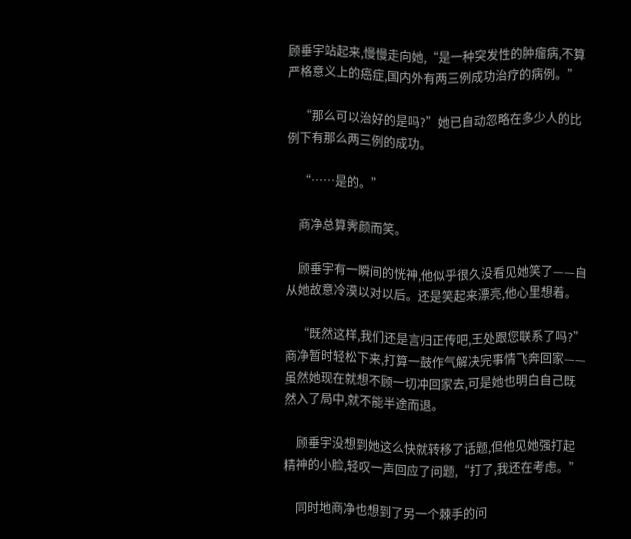顾垂宇站起来,慢慢走向她,“是一种突发性的肿瘤病,不算严格意义上的癌症,国内外有两三例成功治疗的病例。”

    “那么可以治好的是吗?”她已自动忽略在多少人的比例下有那么两三例的成功。

    “……是的。”

    商净总算霁颜而笑。

    顾垂宇有一瞬间的恍神,他似乎很久没看见她笑了——自从她故意冷漠以对以后。还是笑起来漂亮,他心里想着。

    “既然这样,我们还是言归正传吧,王处跟您联系了吗?”商净暂时轻松下来,打算一鼓作气解决完事情飞奔回家——虽然她现在就想不顾一切冲回家去,可是她也明白自己既然入了局中,就不能半途而退。

    顾垂宇没想到她这么快就转移了话题,但他见她强打起精神的小脸,轻叹一声回应了问题,“打了,我还在考虑。”

    同时地商净也想到了另一个棘手的问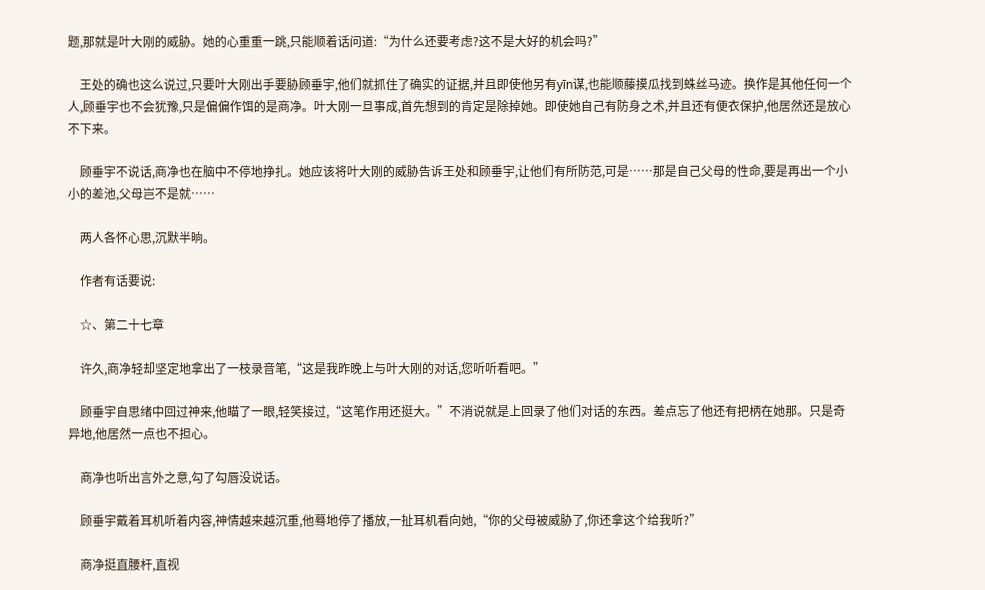题,那就是叶大刚的威胁。她的心重重一跳,只能顺着话问道:“为什么还要考虑?这不是大好的机会吗?”

    王处的确也这么说过,只要叶大刚出手要胁顾垂宇,他们就抓住了确实的证据,并且即使他另有yīn谋,也能顺藤摸瓜找到蛛丝马迹。换作是其他任何一个人,顾垂宇也不会犹豫,只是偏偏作饵的是商净。叶大刚一旦事成,首先想到的肯定是除掉她。即使她自己有防身之术,并且还有便衣保护,他居然还是放心不下来。

    顾垂宇不说话,商净也在脑中不停地挣扎。她应该将叶大刚的威胁告诉王处和顾垂宇,让他们有所防范,可是……那是自己父母的性命,要是再出一个小小的差池,父母岂不是就……

    两人各怀心思,沉默半晌。

    作者有话要说:

    ☆、第二十七章

    许久,商净轻却坚定地拿出了一枝录音笔,“这是我昨晚上与叶大刚的对话,您听听看吧。”

    顾垂宇自思绪中回过神来,他瞄了一眼,轻笑接过,“这笔作用还挺大。”不消说就是上回录了他们对话的东西。差点忘了他还有把柄在她那。只是奇异地,他居然一点也不担心。

    商净也听出言外之意,勾了勾唇没说话。

    顾垂宇戴着耳机听着内容,神情越来越沉重,他蓦地停了播放,一扯耳机看向她,“你的父母被威胁了,你还拿这个给我听?”

    商净挺直腰杆,直视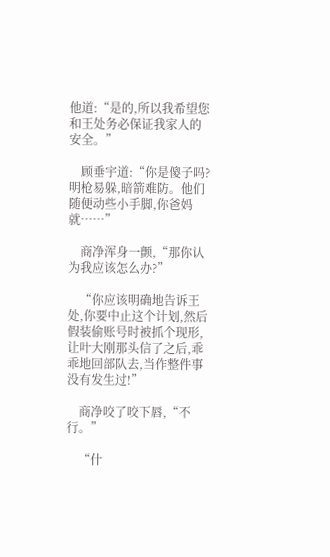他道:“是的,所以我希望您和王处务必保证我家人的安全。”

    顾垂宇道:“你是傻子吗?明枪易躲,暗箭难防。他们随便动些小手脚,你爸妈就……”

    商净浑身一颤,“那你认为我应该怎么办?”

    “你应该明确地告诉王处,你要中止这个计划,然后假装偷账号时被抓个现形,让叶大刚那头信了之后,乖乖地回部队去,当作整件事没有发生过!”

    商净咬了咬下唇,“不行。”

    “什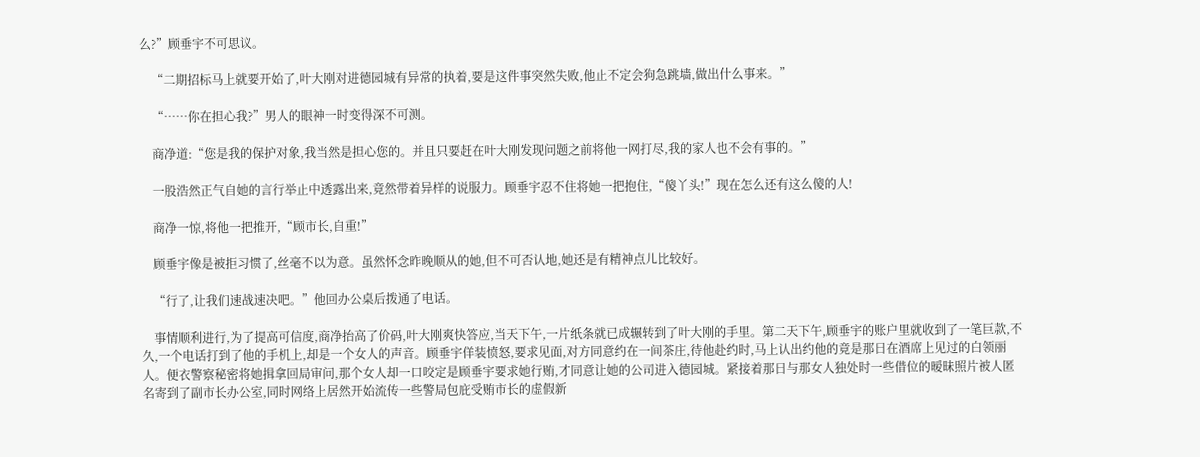么?”顾垂宇不可思议。

    “二期招标马上就要开始了,叶大刚对进德园城有异常的执着,要是这件事突然失败,他止不定会狗急跳墙,做出什么事来。”

    “……你在担心我?”男人的眼神一时变得深不可测。

    商净道:“您是我的保护对象,我当然是担心您的。并且只要赶在叶大刚发现问题之前将他一网打尽,我的家人也不会有事的。”

    一股浩然正气自她的言行举止中透露出来,竟然带着异样的说服力。顾垂宇忍不住将她一把抱住,“傻丫头!”现在怎么还有这么傻的人!

    商净一惊,将他一把推开,“顾市长,自重!”

    顾垂宇像是被拒习惯了,丝毫不以为意。虽然怀念昨晚顺从的她,但不可否认地,她还是有精神点儿比较好。

    “行了,让我们速战速决吧。”他回办公桌后拨通了电话。

    事情顺利进行,为了提高可信度,商净抬高了价码,叶大刚爽快答应,当天下午,一片纸条就已成辗转到了叶大刚的手里。第二天下午,顾垂宇的账户里就收到了一笔巨款,不久,一个电话打到了他的手机上,却是一个女人的声音。顾垂宇佯装愤怒,要求见面,对方同意约在一间茶庄,待他赴约时,马上认出约他的竟是那日在酒席上见过的白领丽人。便衣警察秘密将她揖拿回局审问,那个女人却一口咬定是顾垂宇要求她行贿,才同意让她的公司进入德园城。紧接着那日与那女人独处时一些借位的暧昧照片被人匿名寄到了副市长办公室,同时网络上居然开始流传一些警局包庇受贿市长的虚假新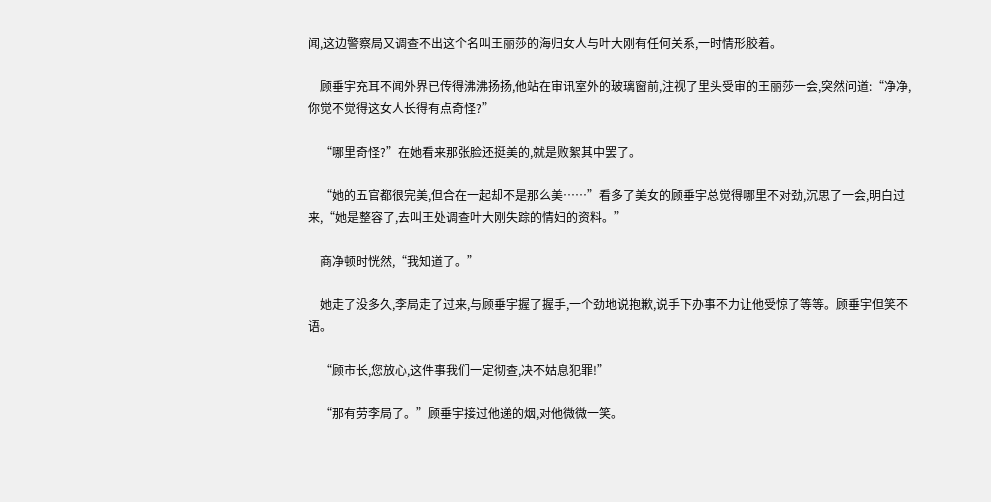闻,这边警察局又调查不出这个名叫王丽莎的海归女人与叶大刚有任何关系,一时情形胶着。

    顾垂宇充耳不闻外界已传得沸沸扬扬,他站在审讯室外的玻璃窗前,注视了里头受审的王丽莎一会,突然问道:“净净,你觉不觉得这女人长得有点奇怪?”

    “哪里奇怪?”在她看来那张脸还挺美的,就是败絮其中罢了。

    “她的五官都很完美,但合在一起却不是那么美……”看多了美女的顾垂宇总觉得哪里不对劲,沉思了一会,明白过来,“她是整容了,去叫王处调查叶大刚失踪的情妇的资料。”

    商净顿时恍然,“我知道了。”

    她走了没多久,李局走了过来,与顾垂宇握了握手,一个劲地说抱歉,说手下办事不力让他受惊了等等。顾垂宇但笑不语。

    “顾市长,您放心,这件事我们一定彻查,决不姑息犯罪!”

    “那有劳李局了。”顾垂宇接过他递的烟,对他微微一笑。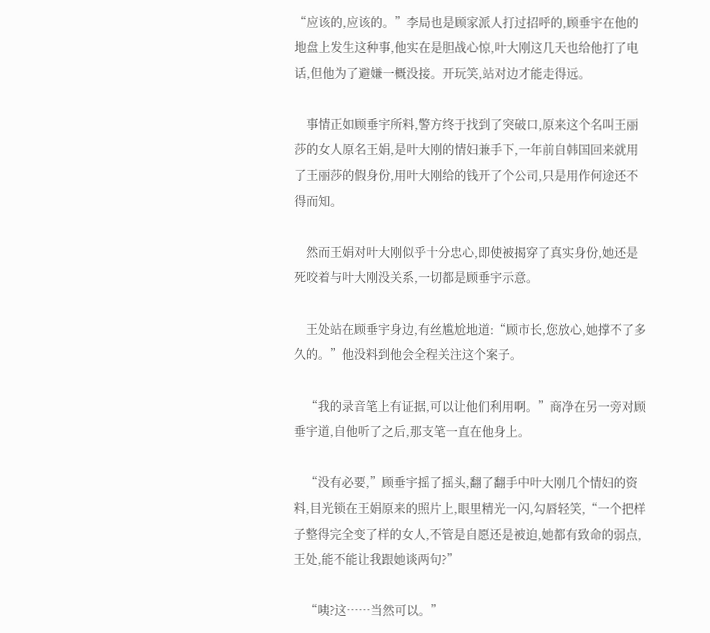“应该的,应该的。”李局也是顾家派人打过招呼的,顾垂宇在他的地盘上发生这种事,他实在是胆战心惊,叶大刚这几天也给他打了电话,但他为了避嫌一概没接。开玩笑,站对边才能走得远。

    事情正如顾垂宇所料,警方终于找到了突破口,原来这个名叫王丽莎的女人原名王娟,是叶大刚的情妇兼手下,一年前自韩国回来就用了王丽莎的假身份,用叶大刚给的钱开了个公司,只是用作何途还不得而知。

    然而王娟对叶大刚似乎十分忠心,即使被揭穿了真实身份,她还是死咬着与叶大刚没关系,一切都是顾垂宇示意。

    王处站在顾垂宇身边,有丝尴尬地道:“顾市长,您放心,她撑不了多久的。”他没料到他会全程关注这个案子。

    “我的录音笔上有证据,可以让他们利用啊。”商净在另一旁对顾垂宇道,自他听了之后,那支笔一直在他身上。

    “没有必要,”顾垂宇摇了摇头,翻了翻手中叶大刚几个情妇的资料,目光锁在王娟原来的照片上,眼里精光一闪,勾唇轻笑,“一个把样子整得完全变了样的女人,不管是自愿还是被迫,她都有致命的弱点,王处,能不能让我跟她谈两句?”

    “咦?这……当然可以。”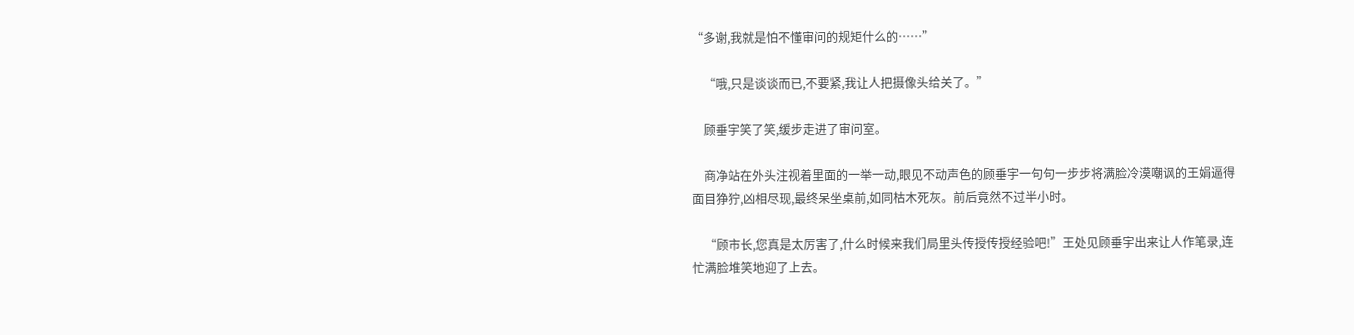“多谢,我就是怕不懂审问的规矩什么的……”

    “哦,只是谈谈而已,不要紧,我让人把摄像头给关了。”

    顾垂宇笑了笑,缓步走进了审问室。

    商净站在外头注视着里面的一举一动,眼见不动声色的顾垂宇一句句一步步将满脸冷漠嘲讽的王娟逼得面目狰狞,凶相尽现,最终呆坐桌前,如同枯木死灰。前后竟然不过半小时。

    “顾市长,您真是太厉害了,什么时候来我们局里头传授传授经验吧!”王处见顾垂宇出来让人作笔录,连忙满脸堆笑地迎了上去。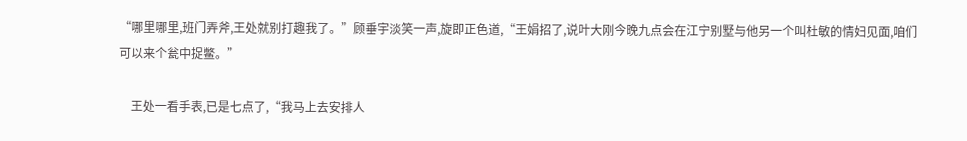“哪里哪里,班门弄斧,王处就别打趣我了。”顾垂宇淡笑一声,旋即正色道,“王娟招了,说叶大刚今晚九点会在江宁别墅与他另一个叫杜敏的情妇见面,咱们可以来个瓮中捉鳖。”

    王处一看手表,已是七点了,“我马上去安排人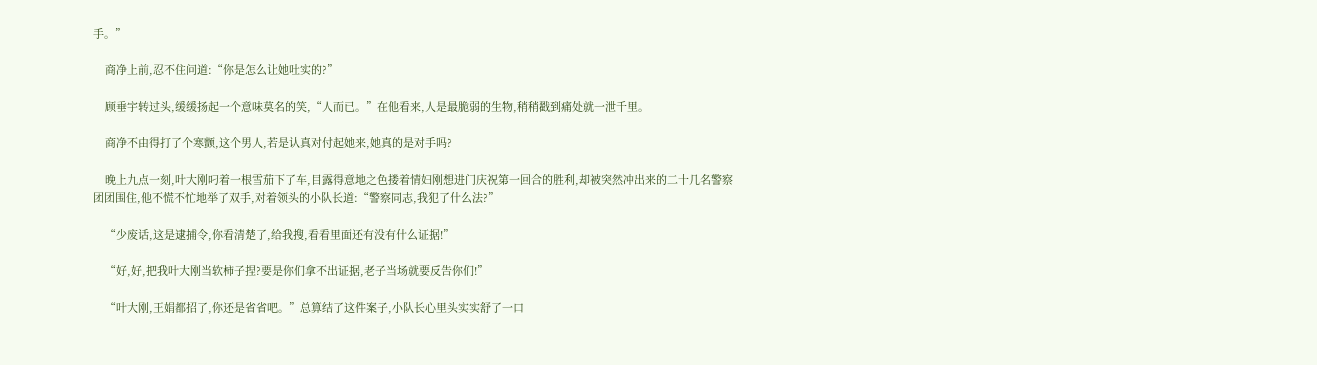手。”

    商净上前,忍不住问道:“你是怎么让她吐实的?”

    顾垂宇转过头,缓缓扬起一个意味莫名的笑,“人而已。”在他看来,人是最脆弱的生物,稍稍戳到痛处就一泄千里。

    商净不由得打了个寒颤,这个男人,若是认真对付起她来,她真的是对手吗?

    晚上九点一刻,叶大刚叼着一根雪茄下了车,目露得意地之色搂着情妇刚想进门庆祝第一回合的胜利,却被突然冲出来的二十几名警察团团围住,他不慌不忙地举了双手,对着领头的小队长道:“警察同志,我犯了什么法?”

    “少废话,这是逮捕令,你看清楚了,给我搜,看看里面还有没有什么证据!”

    “好,好,把我叶大刚当软柿子捏?要是你们拿不出证据,老子当场就要反告你们!”

    “叶大刚,王娟都招了,你还是省省吧。”总算结了这件案子,小队长心里头实实舒了一口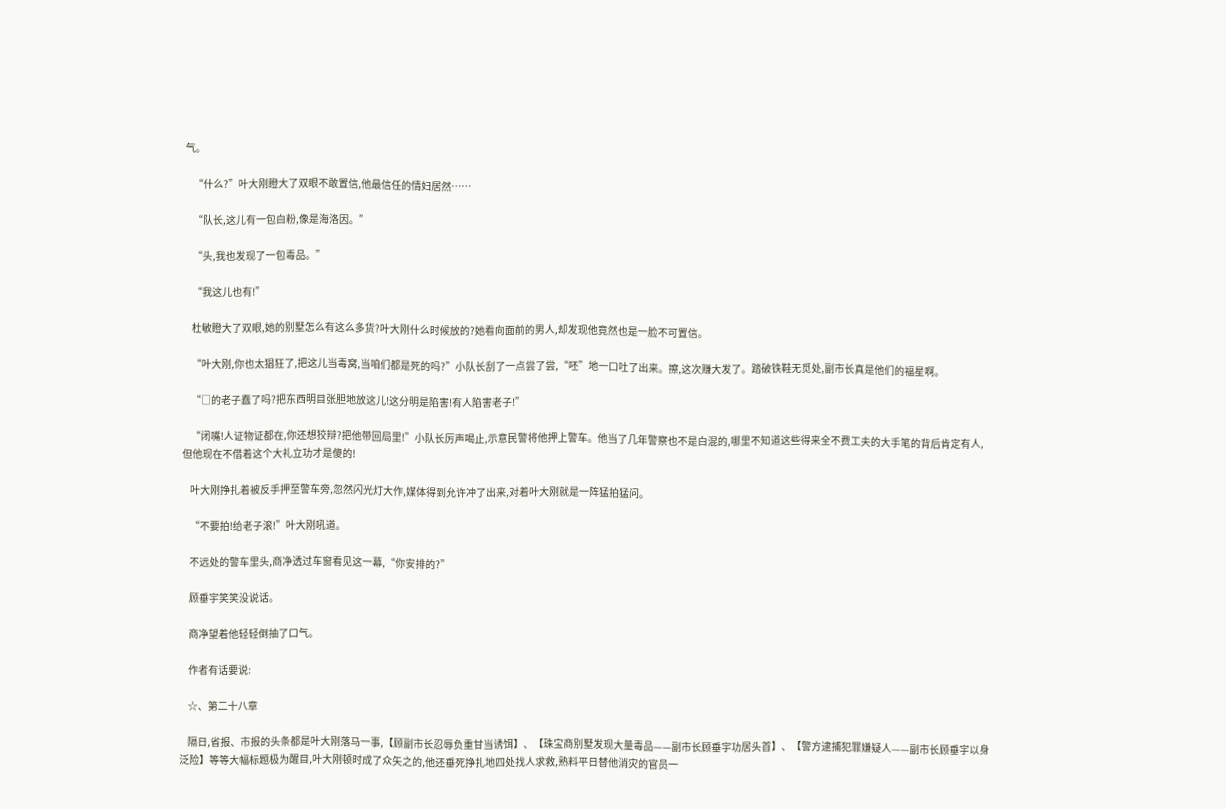气。

    “什么?”叶大刚瞪大了双眼不敢置信,他最信任的情妇居然……

    “队长,这儿有一包白粉,像是海洛因。”

    “头,我也发现了一包毒品。”

    “我这儿也有!”

    杜敏瞪大了双眼,她的别墅怎么有这么多货?叶大刚什么时候放的?她看向面前的男人,却发现他竟然也是一脸不可置信。

    “叶大刚,你也太猖狂了,把这儿当毒窝,当咱们都是死的吗?”小队长刮了一点尝了尝,“呸”地一口吐了出来。擦,这次赚大发了。踏破铁鞋无觅处,副市长真是他们的福星啊。

    “□的老子蠢了吗?把东西明目张胆地放这儿!这分明是陷害!有人陷害老子!”

    “闭嘴!人证物证都在,你还想狡辩?把他带回局里!”小队长厉声喝止,示意民警将他押上警车。他当了几年警察也不是白混的,哪里不知道这些得来全不费工夫的大手笔的背后肯定有人,但他现在不借着这个大礼立功才是傻的!

    叶大刚挣扎着被反手押至警车旁,忽然闪光灯大作,媒体得到允许冲了出来,对着叶大刚就是一阵猛拍猛问。

    “不要拍!给老子滚!”叶大刚吼道。

    不远处的警车里头,商净透过车窗看见这一幕,“你安排的?”

    顾垂宇笑笑没说话。

    商净望着他轻轻倒抽了口气。

    作者有话要说:

    ☆、第二十八章

    隔日,省报、市报的头条都是叶大刚落马一事,【顾副市长忍辱负重甘当诱饵】、【珠宝商别墅发现大量毒品——副市长顾垂宇功居头首】、【警方逮捕犯罪嫌疑人——副市长顾垂宇以身泛险】等等大幅标题极为醒目,叶大刚顿时成了众矢之的,他还垂死挣扎地四处找人求救,熟料平日替他消灾的官员一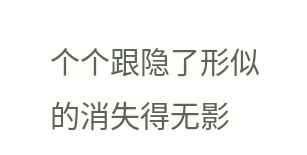个个跟隐了形似的消失得无影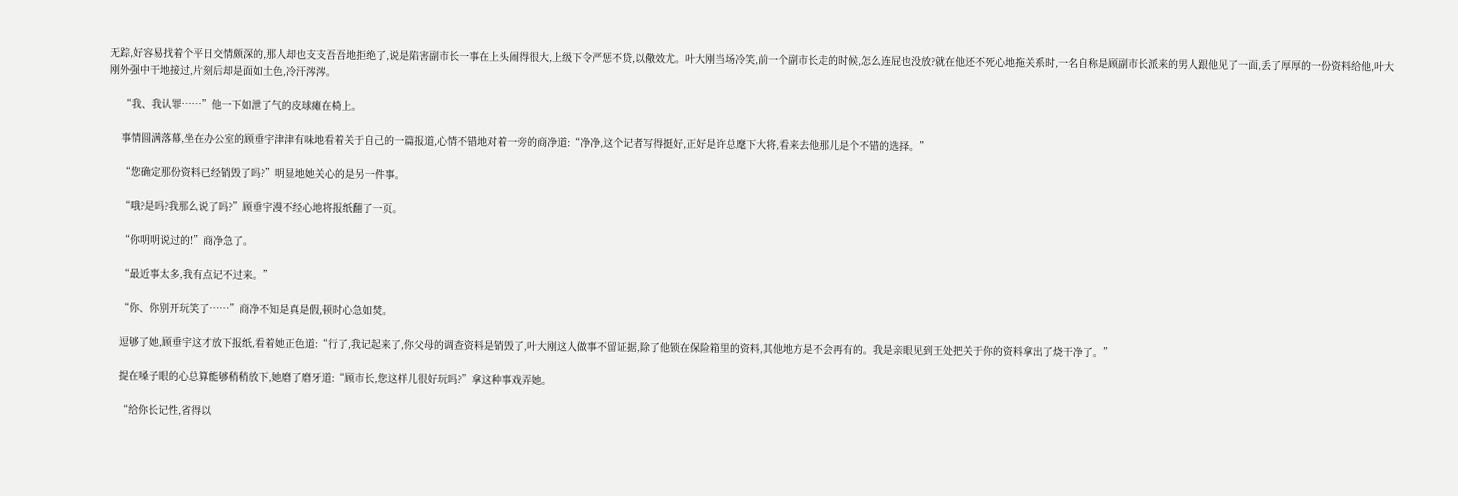无踪,好容易找着个平日交情颇深的,那人却也支支吾吾地拒绝了,说是陷害副市长一事在上头闹得很大,上级下令严惩不贷,以儆效尤。叶大刚当场冷笑,前一个副市长走的时候,怎么连屁也没放?就在他还不死心地拖关系时,一名自称是顾副市长派来的男人跟他见了一面,丢了厚厚的一份资料给他,叶大刚外强中干地接过,片刻后却是面如土色,冷汗涔涔。

    “我、我认罪……”他一下如泄了气的皮球瘫在椅上。

    事情圆满落幕,坐在办公室的顾垂宇津津有味地看着关于自己的一篇报道,心情不错地对着一旁的商净道:“净净,这个记者写得挺好,正好是许总麾下大将,看来去他那儿是个不错的选择。”

    “您确定那份资料已经销毁了吗?”明显地她关心的是另一件事。

    “哦?是吗?我那么说了吗?”顾垂宇漫不经心地将报纸翻了一页。

    “你明明说过的!”商净急了。

    “最近事太多,我有点记不过来。”

    “你、你别开玩笑了……”商净不知是真是假,顿时心急如焚。

    逗够了她,顾垂宇这才放下报纸,看着她正色道:“行了,我记起来了,你父母的调查资料是销毁了,叶大刚这人做事不留证据,除了他锁在保险箱里的资料,其他地方是不会再有的。我是亲眼见到王处把关于你的资料拿出了烧干净了。”

    提在嗓子眼的心总算能够稍稍放下,她磨了磨牙道:“顾市长,您这样儿很好玩吗?”拿这种事戏弄她。

    “给你长记性,省得以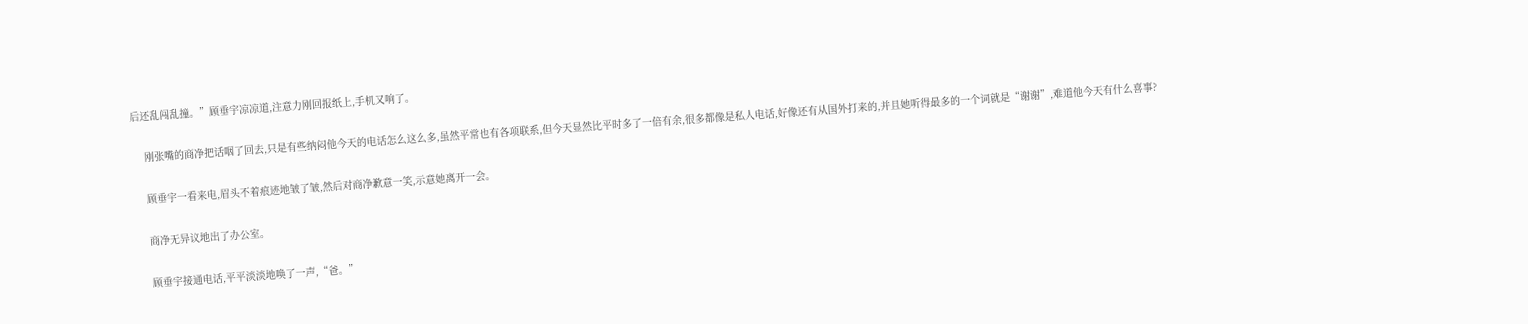后还乱闯乱撞。”顾垂宇凉凉道,注意力刚回报纸上,手机又响了。

    刚张嘴的商净把话咽了回去,只是有些纳闷他今天的电话怎么这么多,虽然平常也有各项联系,但今天显然比平时多了一倍有余,很多都像是私人电话,好像还有从国外打来的,并且她听得最多的一个词就是“谢谢”,难道他今天有什么喜事?

    顾垂宇一看来电,眉头不着痕迹地皱了皱,然后对商净歉意一笑,示意她离开一会。

    商净无异议地出了办公室。

    顾垂宇接通电话,平平淡淡地唤了一声,“爸。”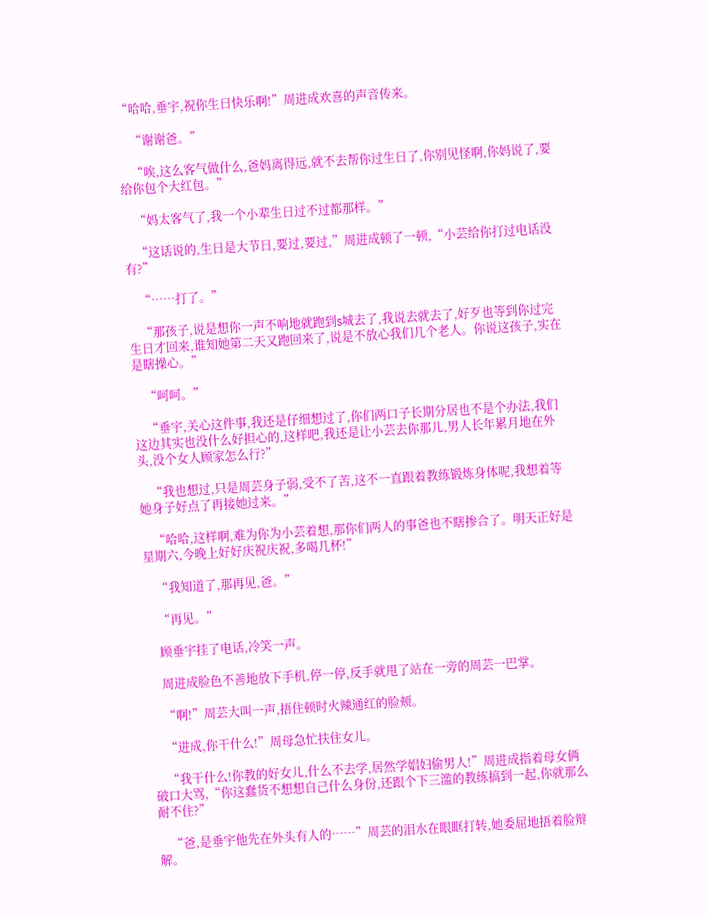“哈哈,垂宇,祝你生日快乐啊!”周进成欢喜的声音传来。

    “谢谢爸。”

    “唉,这么客气做什么,爸妈离得远,就不去帮你过生日了,你别见怪啊,你妈说了,要给你包个大红包。”

    “妈太客气了,我一个小辈生日过不过都那样。”

    “这话说的,生日是大节日,要过,要过,”周进成顿了一顿,“小芸给你打过电话没有?”

    “……打了。”

    “那孩子,说是想你一声不响地就跑到s城去了,我说去就去了,好歹也等到你过完生日才回来,谁知她第二天又跑回来了,说是不放心我们几个老人。你说这孩子,实在是瞎操心。”

    “呵呵。”

    “垂宇,关心这件事,我还是仔细想过了,你们两口子长期分居也不是个办法,我们这边其实也没什么好担心的,这样吧,我还是让小芸去你那儿,男人长年累月地在外头,没个女人顾家怎么行?”

    “我也想过,只是周芸身子弱,受不了苦,这不一直跟着教练锻炼身体呢,我想着等她身子好点了再接她过来。”

    “哈哈,这样啊,难为你为小芸着想,那你们两人的事爸也不瞎掺合了。明天正好是星期六,今晚上好好庆祝庆祝,多喝几杯!”

    “我知道了,那再见,爸。”

    “再见。”

    顾垂宇挂了电话,冷笑一声。

    周进成脸色不善地放下手机,停一停,反手就甩了站在一旁的周芸一巴掌。

    “啊!”周芸大叫一声,捂住顿时火辣通红的脸颊。

    “进成,你干什么!”周母急忙扶住女儿。

    “我干什么!你教的好女儿,什么不去学,居然学娼妇偷男人!”周进成指着母女俩破口大骂,“你这蠢货不想想自己什么身份,还跟个下三滥的教练搞到一起,你就那么耐不住?”

    “爸,是垂宇他先在外头有人的……”周芸的泪水在眼眶打转,她委屈地捂着脸辩解。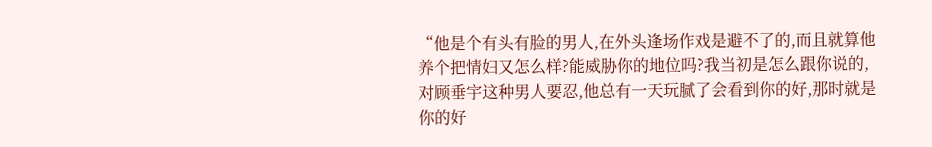“他是个有头有脸的男人,在外头逢场作戏是避不了的,而且就算他养个把情妇又怎么样?能威胁你的地位吗?我当初是怎么跟你说的,对顾垂宇这种男人要忍,他总有一天玩腻了会看到你的好,那时就是你的好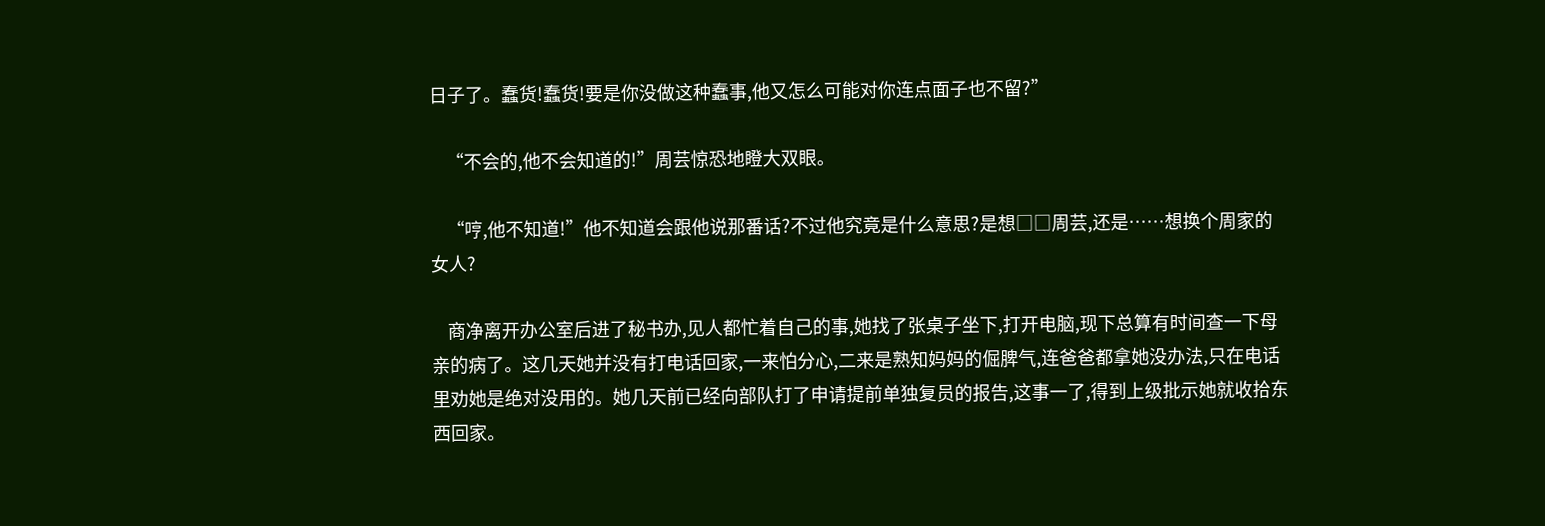日子了。蠢货!蠢货!要是你没做这种蠢事,他又怎么可能对你连点面子也不留?”

    “不会的,他不会知道的!”周芸惊恐地瞪大双眼。

    “哼,他不知道!”他不知道会跟他说那番话?不过他究竟是什么意思?是想□□周芸,还是……想换个周家的女人?

    商净离开办公室后进了秘书办,见人都忙着自己的事,她找了张桌子坐下,打开电脑,现下总算有时间查一下母亲的病了。这几天她并没有打电话回家,一来怕分心,二来是熟知妈妈的倔脾气,连爸爸都拿她没办法,只在电话里劝她是绝对没用的。她几天前已经向部队打了申请提前单独复员的报告,这事一了,得到上级批示她就收拾东西回家。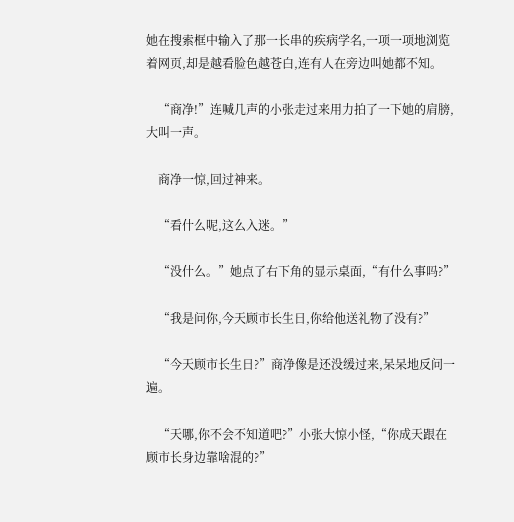她在搜索框中输入了那一长串的疾病学名,一项一项地浏览着网页,却是越看脸色越苍白,连有人在旁边叫她都不知。

    “商净!”连喊几声的小张走过来用力拍了一下她的肩膀,大叫一声。

    商净一惊,回过神来。

    “看什么呢,这么入迷。”

    “没什么。”她点了右下角的显示桌面,“有什么事吗?”

    “我是问你,今天顾市长生日,你给他送礼物了没有?”

    “今天顾市长生日?”商净像是还没缓过来,呆呆地反问一遍。

    “天哪,你不会不知道吧?”小张大惊小怪,“你成天跟在顾市长身边靠啥混的?”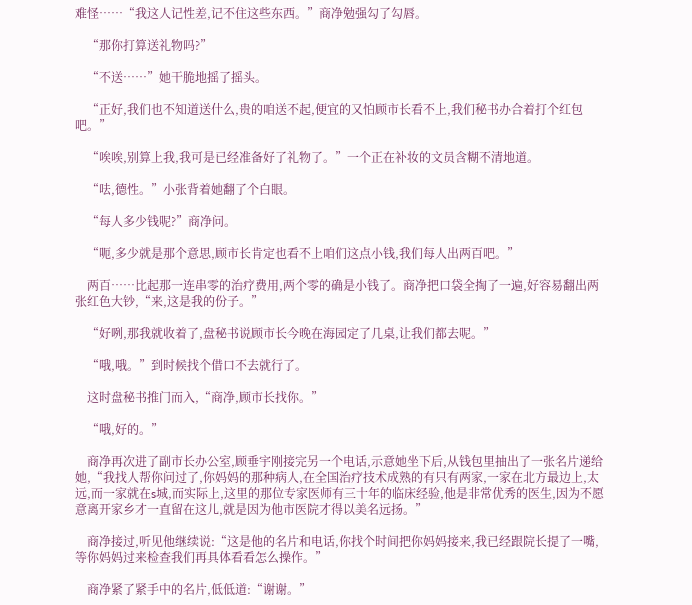难怪……“我这人记性差,记不住这些东西。”商净勉强勾了勾唇。

    “那你打算送礼物吗?”

    “不送……”她干脆地摇了摇头。

    “正好,我们也不知道送什么,贵的咱送不起,便宜的又怕顾市长看不上,我们秘书办合着打个红包吧。”

    “唉唉,别算上我,我可是已经准备好了礼物了。”一个正在补妆的文员含糊不清地道。

    “呿,德性。”小张背着她翻了个白眼。

    “每人多少钱呢?”商净问。

    “呃,多少就是那个意思,顾市长肯定也看不上咱们这点小钱,我们每人出两百吧。”

    两百……比起那一连串零的治疗费用,两个零的确是小钱了。商净把口袋全掏了一遍,好容易翻出两张红色大钞,“来,这是我的份子。”

    “好咧,那我就收着了,盘秘书说顾市长今晚在海园定了几桌,让我们都去呢。”

    “哦,哦。”到时候找个借口不去就行了。

    这时盘秘书推门而入,“商净,顾市长找你。”

    “哦,好的。”

    商净再次进了副市长办公室,顾垂宇刚接完另一个电话,示意她坐下后,从钱包里抽出了一张名片递给她,“我找人帮你问过了,你妈妈的那种病人,在全国治疗技术成熟的有只有两家,一家在北方最边上,太远,而一家就在s城,而实际上,这里的那位专家医师有三十年的临床经验,他是非常优秀的医生,因为不愿意离开家乡才一直留在这儿,就是因为他市医院才得以美名远扬。”

    商净接过,听见他继续说:“这是他的名片和电话,你找个时间把你妈妈接来,我已经跟院长提了一嘴,等你妈妈过来检查我们再具体看看怎么操作。”

    商净紧了紧手中的名片,低低道:“谢谢。”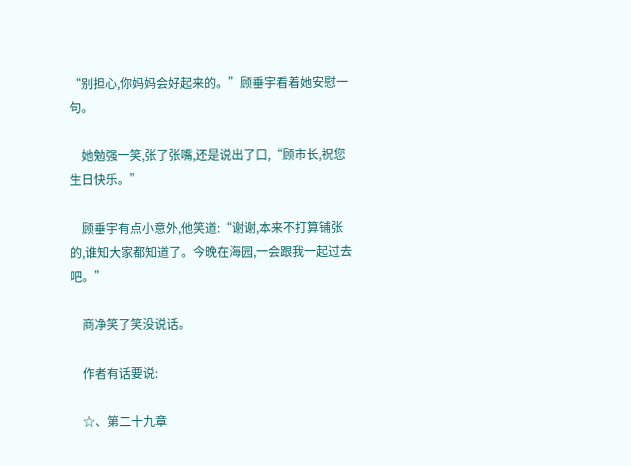“别担心,你妈妈会好起来的。”顾垂宇看着她安慰一句。

    她勉强一笑,张了张嘴,还是说出了口,“顾市长,祝您生日快乐。”

    顾垂宇有点小意外,他笑道:“谢谢,本来不打算铺张的,谁知大家都知道了。今晚在海园,一会跟我一起过去吧。”

    商净笑了笑没说话。

    作者有话要说:

    ☆、第二十九章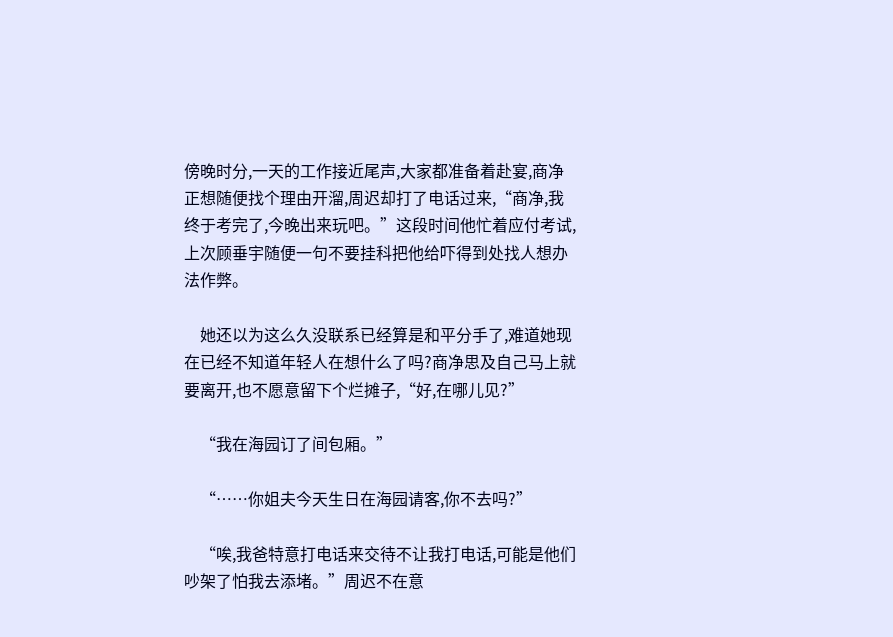傍晚时分,一天的工作接近尾声,大家都准备着赴宴,商净正想随便找个理由开溜,周迟却打了电话过来,“商净,我终于考完了,今晚出来玩吧。”这段时间他忙着应付考试,上次顾垂宇随便一句不要挂科把他给吓得到处找人想办法作弊。

    她还以为这么久没联系已经算是和平分手了,难道她现在已经不知道年轻人在想什么了吗?商净思及自己马上就要离开,也不愿意留下个烂摊子,“好,在哪儿见?”

    “我在海园订了间包厢。”

    “……你姐夫今天生日在海园请客,你不去吗?”

    “唉,我爸特意打电话来交待不让我打电话,可能是他们吵架了怕我去添堵。”周迟不在意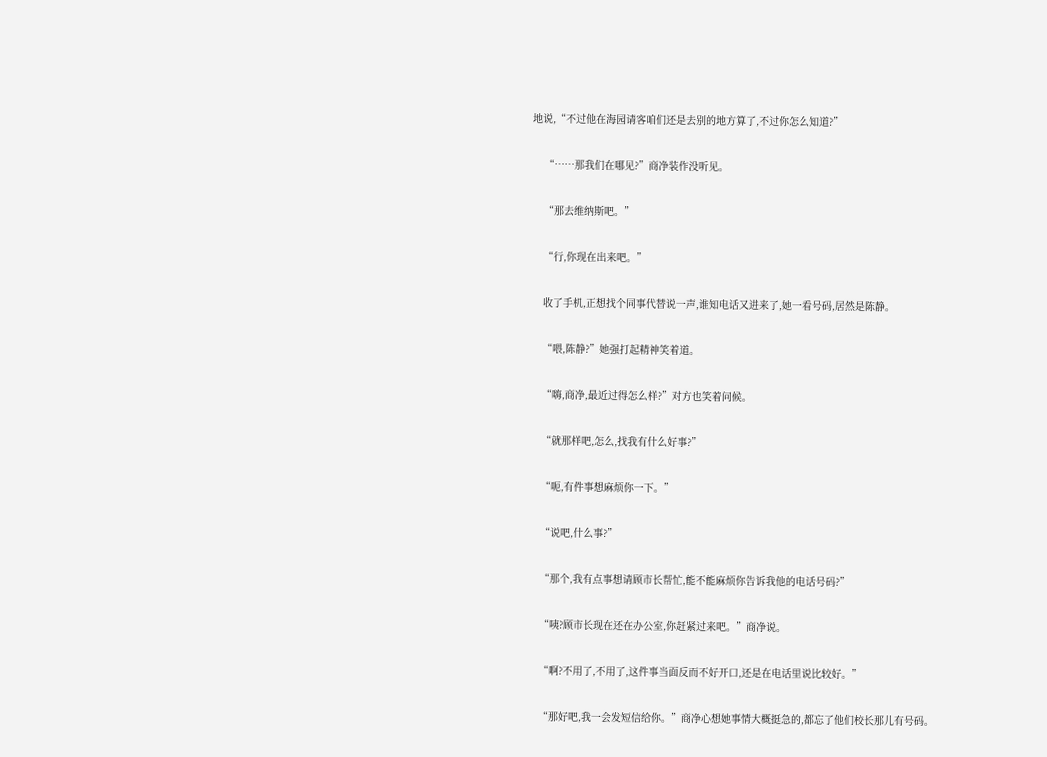地说,“不过他在海园请客咱们还是去别的地方算了,不过你怎么知道?”

    “……那我们在哪见?”商净装作没听见。

    “那去维纳斯吧。”

    “行,你现在出来吧。”

    收了手机,正想找个同事代替说一声,谁知电话又进来了,她一看号码,居然是陈静。

    “喂,陈静?”她强打起精神笑着道。

    “嗨,商净,最近过得怎么样?”对方也笑着问候。

    “就那样吧,怎么,找我有什么好事?”

    “呃,有件事想麻烦你一下。”

    “说吧,什么事?”

    “那个,我有点事想请顾市长帮忙,能不能麻烦你告诉我他的电话号码?”

    “咦?顾市长现在还在办公室,你赶紧过来吧。”商净说。

    “啊?不用了,不用了,这件事当面反而不好开口,还是在电话里说比较好。”

    “那好吧,我一会发短信给你。”商净心想她事情大概挺急的,都忘了他们校长那儿有号码。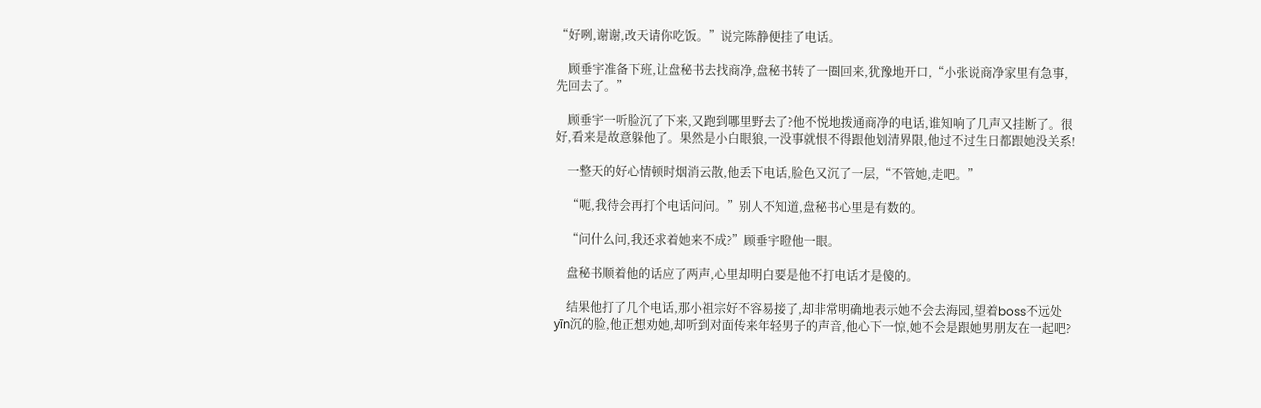“好咧,谢谢,改天请你吃饭。”说完陈静便挂了电话。

    顾垂宇准备下班,让盘秘书去找商净,盘秘书转了一圈回来,犹豫地开口,“小张说商净家里有急事,先回去了。”

    顾垂宇一听脸沉了下来,又跑到哪里野去了?他不悦地拨通商净的电话,谁知响了几声又挂断了。很好,看来是故意躲他了。果然是小白眼狼,一没事就恨不得跟他划清界限,他过不过生日都跟她没关系!

    一整天的好心情顿时烟消云散,他丢下电话,脸色又沉了一层,“不管她,走吧。”

    “呃,我待会再打个电话问问。”别人不知道,盘秘书心里是有数的。

    “问什么问,我还求着她来不成?”顾垂宇瞪他一眼。

    盘秘书顺着他的话应了两声,心里却明白要是他不打电话才是傻的。

    结果他打了几个电话,那小祖宗好不容易接了,却非常明确地表示她不会去海园,望着boss不远处yīn沉的脸,他正想劝她,却听到对面传来年轻男子的声音,他心下一惊,她不会是跟她男朋友在一起吧?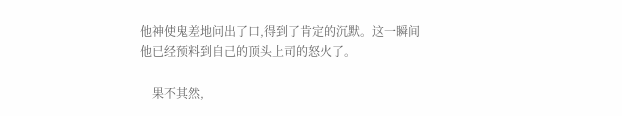他神使鬼差地问出了口,得到了肯定的沉默。这一瞬间他已经预料到自己的顶头上司的怒火了。

    果不其然,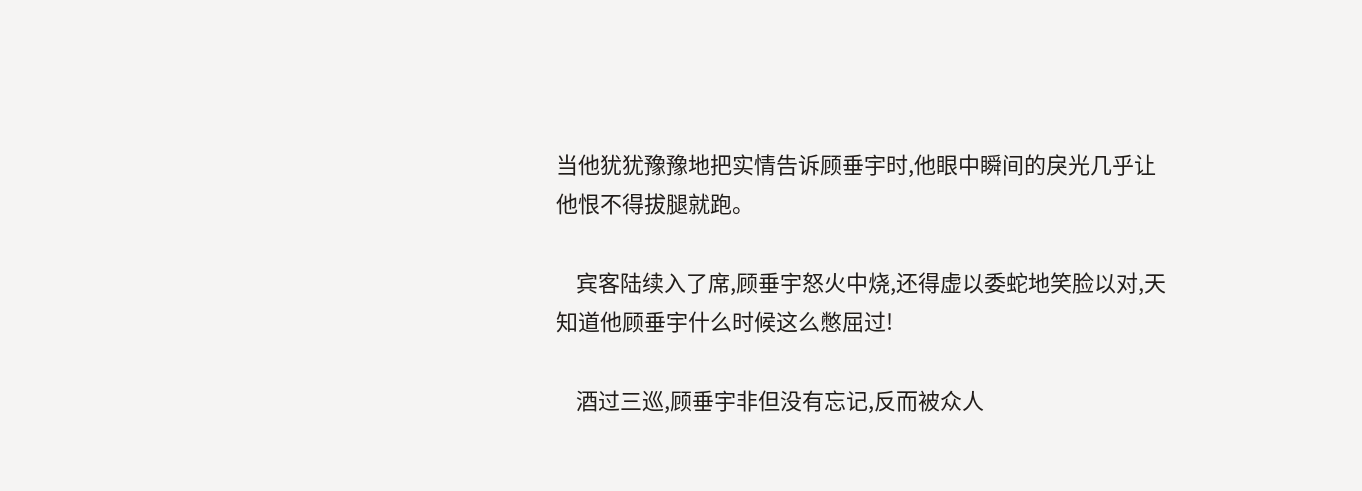当他犹犹豫豫地把实情告诉顾垂宇时,他眼中瞬间的戾光几乎让他恨不得拔腿就跑。

    宾客陆续入了席,顾垂宇怒火中烧,还得虚以委蛇地笑脸以对,天知道他顾垂宇什么时候这么憋屈过!

    酒过三巡,顾垂宇非但没有忘记,反而被众人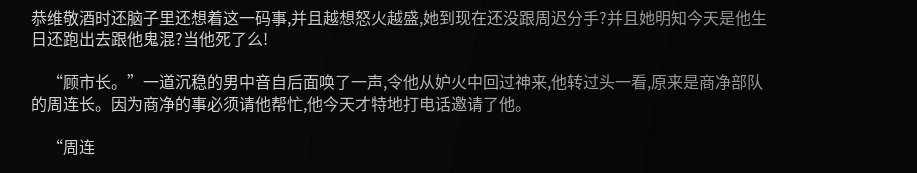恭维敬酒时还脑子里还想着这一码事,并且越想怒火越盛,她到现在还没跟周迟分手?并且她明知今天是他生日还跑出去跟他鬼混?当他死了么!

    “顾市长。”一道沉稳的男中音自后面唤了一声,令他从妒火中回过神来,他转过头一看,原来是商净部队的周连长。因为商净的事必须请他帮忙,他今天才特地打电话邀请了他。

    “周连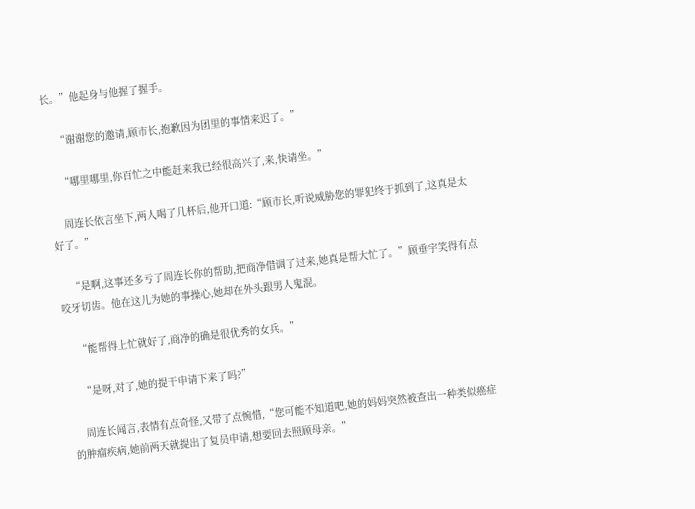长。”他起身与他握了握手。

    “谢谢您的邀请,顾市长,抱歉因为团里的事情来迟了。”

    “哪里哪里,你百忙之中能赶来我已经很高兴了,来,快请坐。”

    周连长依言坐下,两人喝了几杯后,他开口道:“顾市长,听说威胁您的罪犯终于抓到了,这真是太好了。”

    “是啊,这事还多亏了周连长你的帮助,把商净借调了过来,她真是帮大忙了。”顾垂宇笑得有点咬牙切齿。他在这儿为她的事操心,她却在外头跟男人鬼混。

    “能帮得上忙就好了,商净的确是很优秀的女兵。”

    “是呀,对了,她的提干申请下来了吗?”

    周连长闻言,表情有点奇怪,又带了点惋惜,“您可能不知道吧,她的妈妈突然被查出一种类似癌症的肿瘤疾病,她前两天就提出了复员申请,想要回去照顾母亲。”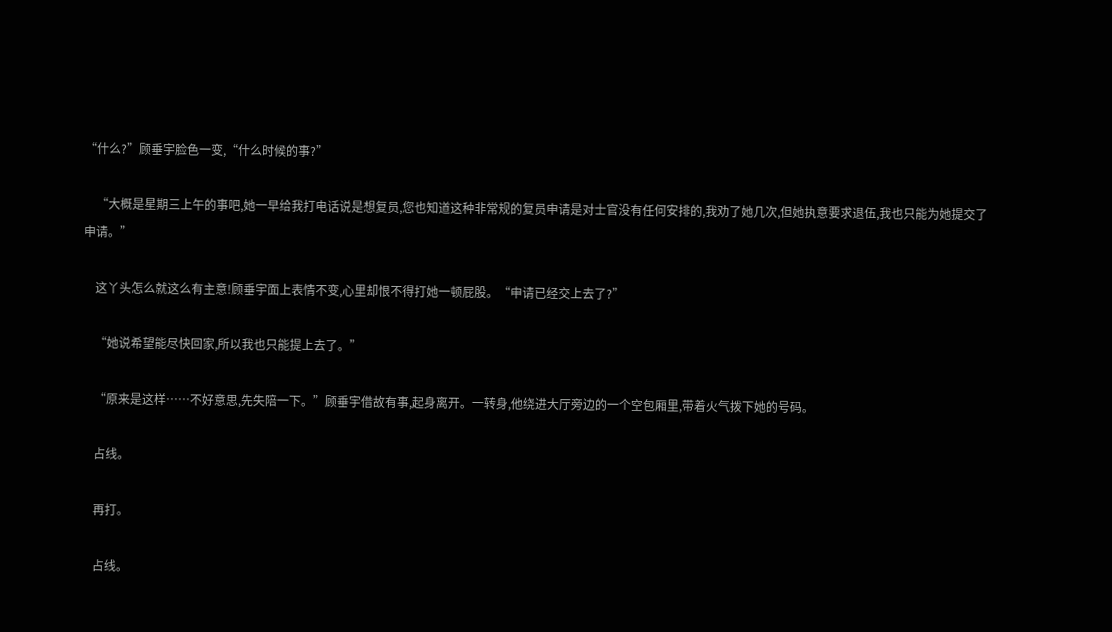“什么?”顾垂宇脸色一变,“什么时候的事?”

    “大概是星期三上午的事吧,她一早给我打电话说是想复员,您也知道这种非常规的复员申请是对士官没有任何安排的,我劝了她几次,但她执意要求退伍,我也只能为她提交了申请。”

    这丫头怎么就这么有主意!顾垂宇面上表情不变,心里却恨不得打她一顿屁股。“申请已经交上去了?”

    “她说希望能尽快回家,所以我也只能提上去了。”

    “原来是这样……不好意思,先失陪一下。”顾垂宇借故有事,起身离开。一转身,他绕进大厅旁边的一个空包厢里,带着火气拨下她的号码。

    占线。

    再打。

    占线。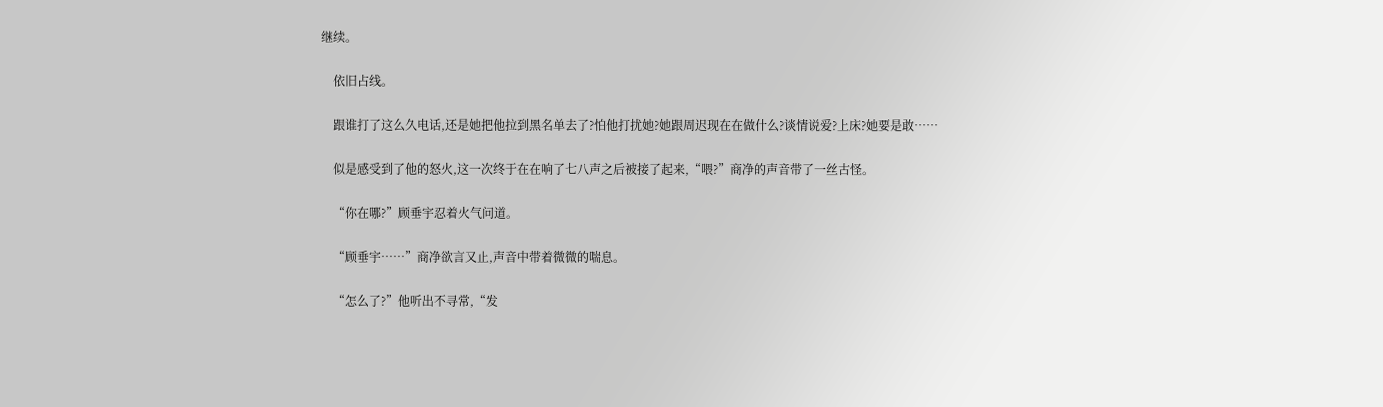继续。

    依旧占线。

    跟谁打了这么久电话,还是她把他拉到黑名单去了?怕他打扰她?她跟周迟现在在做什么?谈情说爱?上床?她要是敢……

    似是感受到了他的怒火,这一次终于在在响了七八声之后被接了起来,“喂?”商净的声音带了一丝古怪。

    “你在哪?”顾垂宇忍着火气问道。

    “顾垂宇……”商净欲言又止,声音中带着微微的喘息。

    “怎么了?”他听出不寻常,“发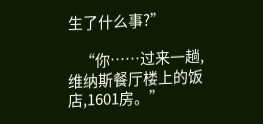生了什么事?”

    “你……过来一趟,维纳斯餐厅楼上的饭店,1601房。”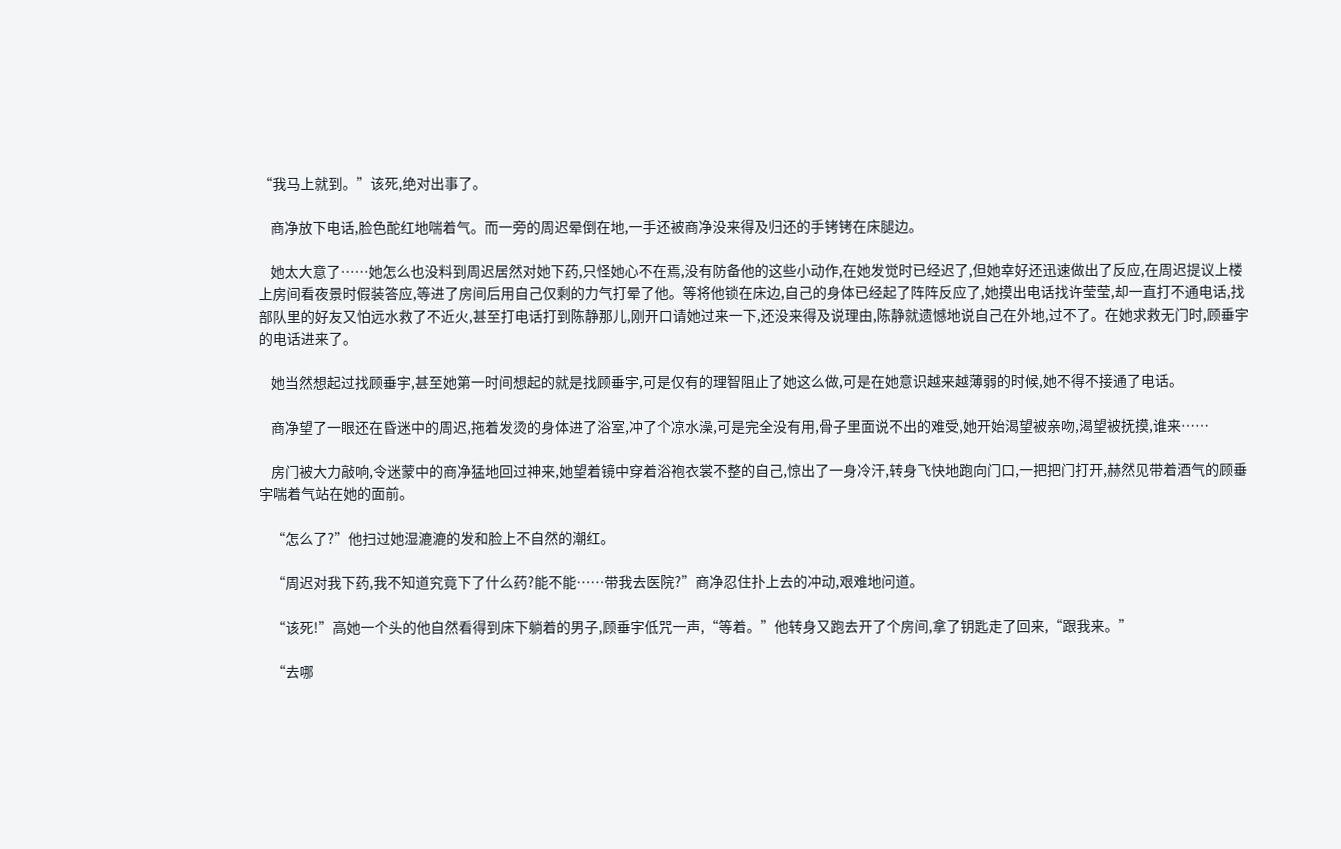“我马上就到。”该死,绝对出事了。

    商净放下电话,脸色酡红地喘着气。而一旁的周迟晕倒在地,一手还被商净没来得及归还的手铐铐在床腿边。

    她太大意了……她怎么也没料到周迟居然对她下药,只怪她心不在焉,没有防备他的这些小动作,在她发觉时已经迟了,但她幸好还迅速做出了反应,在周迟提议上楼上房间看夜景时假装答应,等进了房间后用自己仅剩的力气打晕了他。等将他锁在床边,自己的身体已经起了阵阵反应了,她摸出电话找许莹莹,却一直打不通电话,找部队里的好友又怕远水救了不近火,甚至打电话打到陈静那儿,刚开口请她过来一下,还没来得及说理由,陈静就遗憾地说自己在外地,过不了。在她求救无门时,顾垂宇的电话进来了。

    她当然想起过找顾垂宇,甚至她第一时间想起的就是找顾垂宇,可是仅有的理智阻止了她这么做,可是在她意识越来越薄弱的时候,她不得不接通了电话。

    商净望了一眼还在昏迷中的周迟,拖着发烫的身体进了浴室,冲了个凉水澡,可是完全没有用,骨子里面说不出的难受,她开始渴望被亲吻,渴望被抚摸,谁来……

    房门被大力敲响,令迷蒙中的商净猛地回过神来,她望着镜中穿着浴袍衣裳不整的自己,惊出了一身冷汗,转身飞快地跑向门口,一把把门打开,赫然见带着酒气的顾垂宇喘着气站在她的面前。

    “怎么了?”他扫过她湿漉漉的发和脸上不自然的潮红。

    “周迟对我下药,我不知道究竟下了什么药?能不能……带我去医院?”商净忍住扑上去的冲动,艰难地问道。

    “该死!”高她一个头的他自然看得到床下躺着的男子,顾垂宇低咒一声,“等着。”他转身又跑去开了个房间,拿了钥匙走了回来,“跟我来。”

    “去哪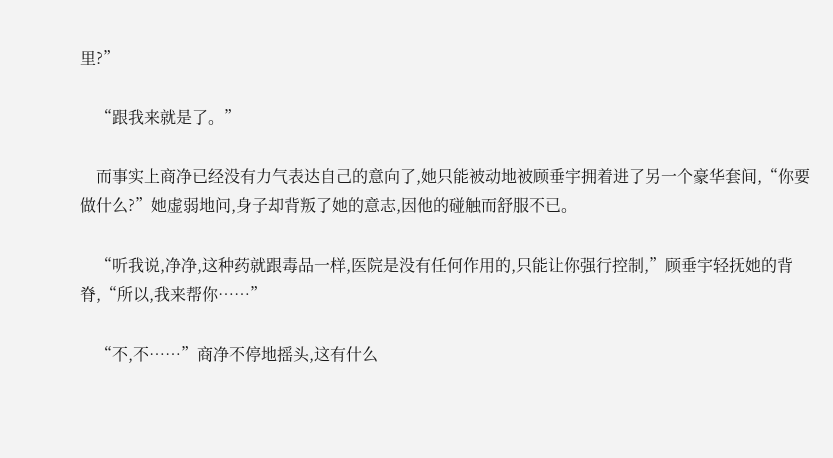里?”

    “跟我来就是了。”

    而事实上商净已经没有力气表达自己的意向了,她只能被动地被顾垂宇拥着进了另一个豪华套间,“你要做什么?”她虚弱地问,身子却背叛了她的意志,因他的碰触而舒服不已。

    “听我说,净净,这种药就跟毒品一样,医院是没有任何作用的,只能让你强行控制,”顾垂宇轻抚她的背脊,“所以,我来帮你……”

    “不,不……”商净不停地摇头,这有什么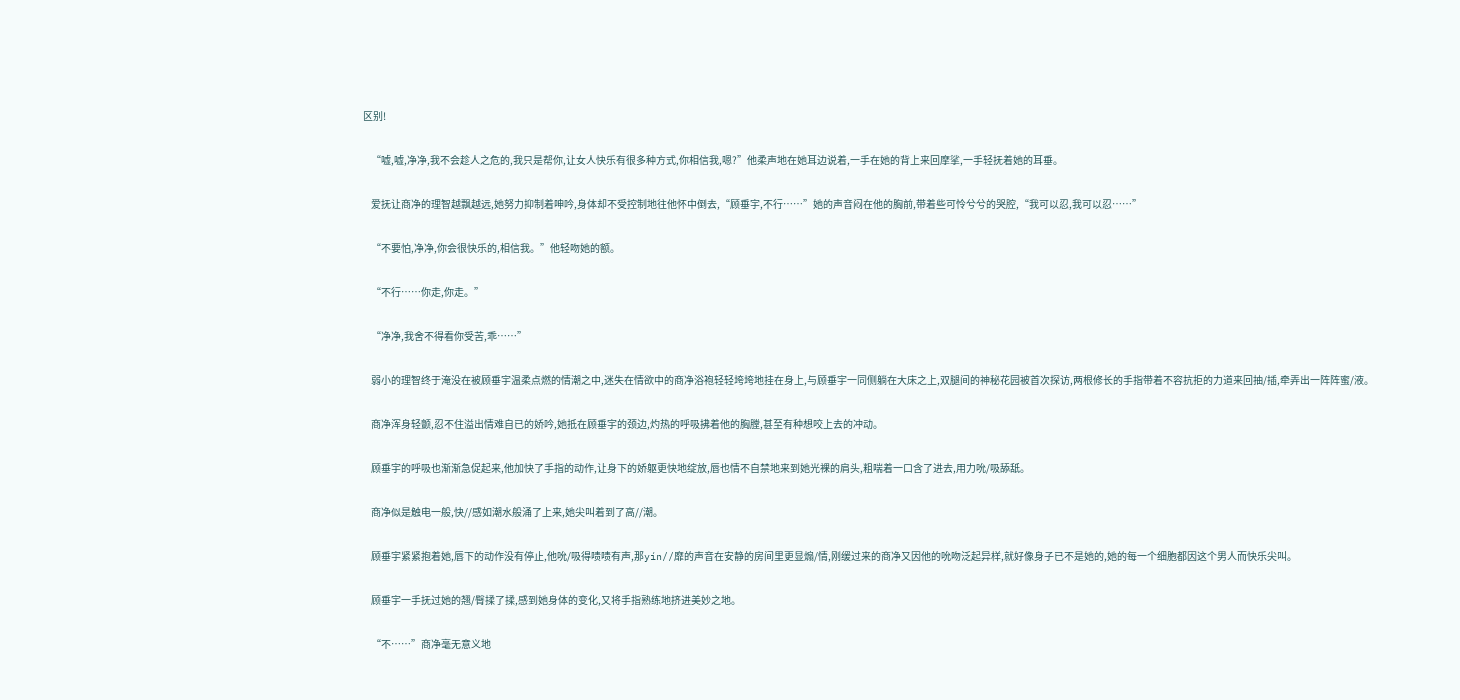区别!

    “嘘,嘘,净净,我不会趁人之危的,我只是帮你,让女人快乐有很多种方式,你相信我,嗯?”他柔声地在她耳边说着,一手在她的背上来回摩挲,一手轻抚着她的耳垂。

    爱抚让商净的理智越飘越远,她努力抑制着呻吟,身体却不受控制地往他怀中倒去,“顾垂宇,不行……”她的声音闷在他的胸前,带着些可怜兮兮的哭腔,“我可以忍,我可以忍……”

    “不要怕,净净,你会很快乐的,相信我。”他轻吻她的额。

    “不行……你走,你走。”

    “净净,我舍不得看你受苦,乖……”

    弱小的理智终于淹没在被顾垂宇温柔点燃的情潮之中,迷失在情欲中的商净浴袍轻轻垮垮地挂在身上,与顾垂宇一同侧躺在大床之上,双腿间的神秘花园被首次探访,两根修长的手指带着不容抗拒的力道来回抽/插,牵弄出一阵阵蜜/液。

    商净浑身轻颤,忍不住溢出情难自已的娇吟,她抵在顾垂宇的颈边,灼热的呼吸拂着他的胸膛,甚至有种想咬上去的冲动。

    顾垂宇的呼吸也渐渐急促起来,他加快了手指的动作,让身下的娇躯更快地绽放,唇也情不自禁地来到她光裸的肩头,粗喘着一口含了进去,用力吮/吸舔舐。

    商净似是触电一般,快//感如潮水般涌了上来,她尖叫着到了高//潮。

    顾垂宇紧紧抱着她,唇下的动作没有停止,他吮/吸得啧啧有声,那yín//靡的声音在安静的房间里更显煽/情,刚缓过来的商净又因他的吮吻泛起异样,就好像身子已不是她的,她的每一个细胞都因这个男人而快乐尖叫。

    顾垂宇一手抚过她的翘/臀揉了揉,感到她身体的变化,又将手指熟练地挤进美妙之地。

    “不……”商净毫无意义地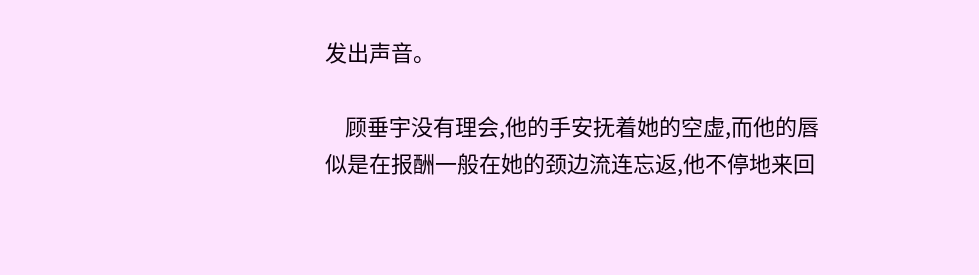发出声音。

    顾垂宇没有理会,他的手安抚着她的空虚,而他的唇似是在报酬一般在她的颈边流连忘返,他不停地来回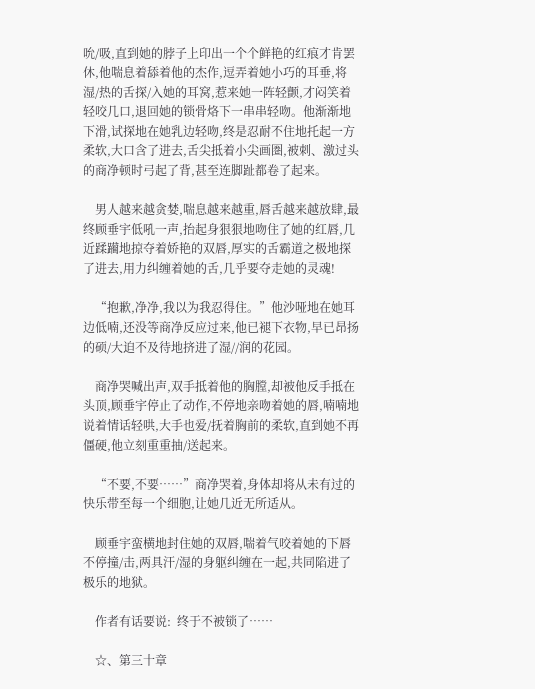吮/吸,直到她的脖子上印出一个个鲜艳的红痕才肯罢休,他喘息着舔着他的杰作,逗弄着她小巧的耳垂,将湿/热的舌探/入她的耳窝,惹来她一阵轻颤,才闷笑着轻咬几口,退回她的锁骨烙下一串串轻吻。他渐渐地下滑,试探地在她乳边轻吻,终是忍耐不住地托起一方柔软,大口含了进去,舌尖抵着小尖画圏,被刺、激过头的商净顿时弓起了背,甚至连脚趾都卷了起来。

    男人越来越贪婪,喘息越来越重,唇舌越来越放肆,最终顾垂宇低吼一声,抬起身狠狠地吻住了她的红唇,几近蹂躏地掠夺着娇艳的双唇,厚实的舌霸道之极地探了进去,用力纠缠着她的舌,几乎要夺走她的灵魂!

    “抱歉,净净,我以为我忍得住。”他沙哑地在她耳边低喃,还没等商净反应过来,他已褪下衣物,早已昂扬的硕/大迫不及待地挤进了湿//润的花园。

    商净哭喊出声,双手抵着他的胸膛,却被他反手抵在头顶,顾垂宇停止了动作,不停地亲吻着她的唇,喃喃地说着情话轻哄,大手也爱/抚着胸前的柔软,直到她不再僵硬,他立刻重重抽/送起来。

    “不要,不要……”商净哭着,身体却将从未有过的快乐带至每一个细胞,让她几近无所适从。

    顾垂宇蛮横地封住她的双唇,喘着气咬着她的下唇不停撞/击,两具汗/湿的身躯纠缠在一起,共同陷进了极乐的地狱。

    作者有话要说:  终于不被锁了……

    ☆、第三十章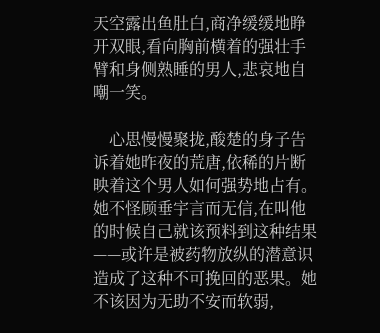天空露出鱼肚白,商净缓缓地睁开双眼,看向胸前横着的强壮手臂和身侧熟睡的男人,悲哀地自嘲一笑。

    心思慢慢聚拢,酸楚的身子告诉着她昨夜的荒唐,依稀的片断映着这个男人如何强势地占有。她不怪顾垂宇言而无信,在叫他的时候自己就该预料到这种结果——或许是被药物放纵的潜意识造成了这种不可挽回的恶果。她不该因为无助不安而软弱,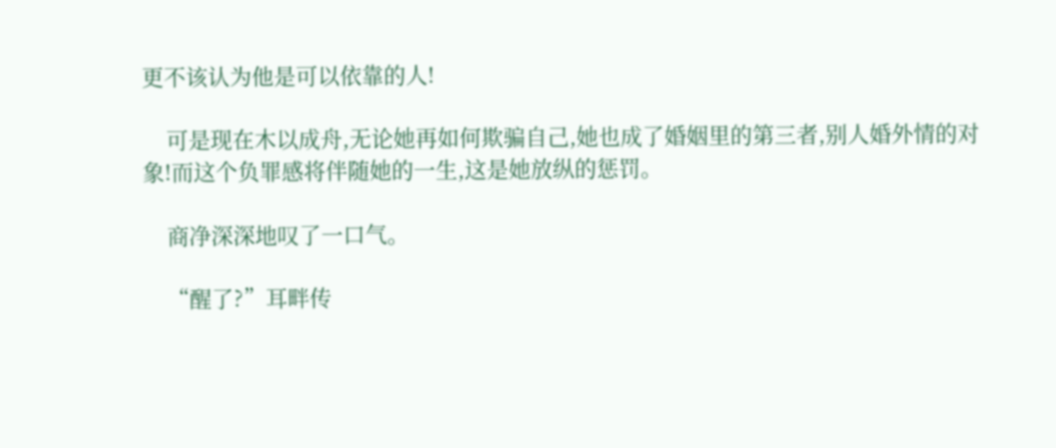更不该认为他是可以依靠的人!

    可是现在木以成舟,无论她再如何欺骗自己,她也成了婚姻里的第三者,别人婚外情的对象!而这个负罪感将伴随她的一生,这是她放纵的惩罚。

    商净深深地叹了一口气。

    “醒了?”耳畔传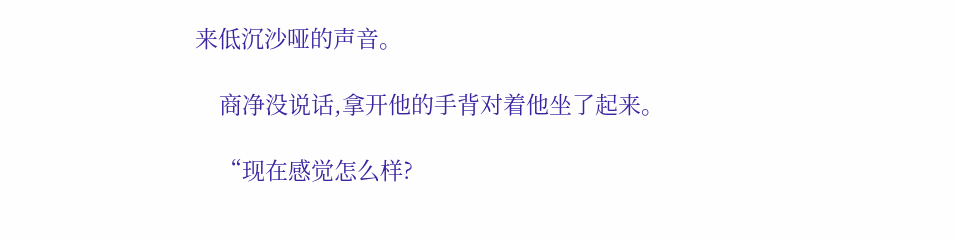来低沉沙哑的声音。

    商净没说话,拿开他的手背对着他坐了起来。

    “现在感觉怎么样?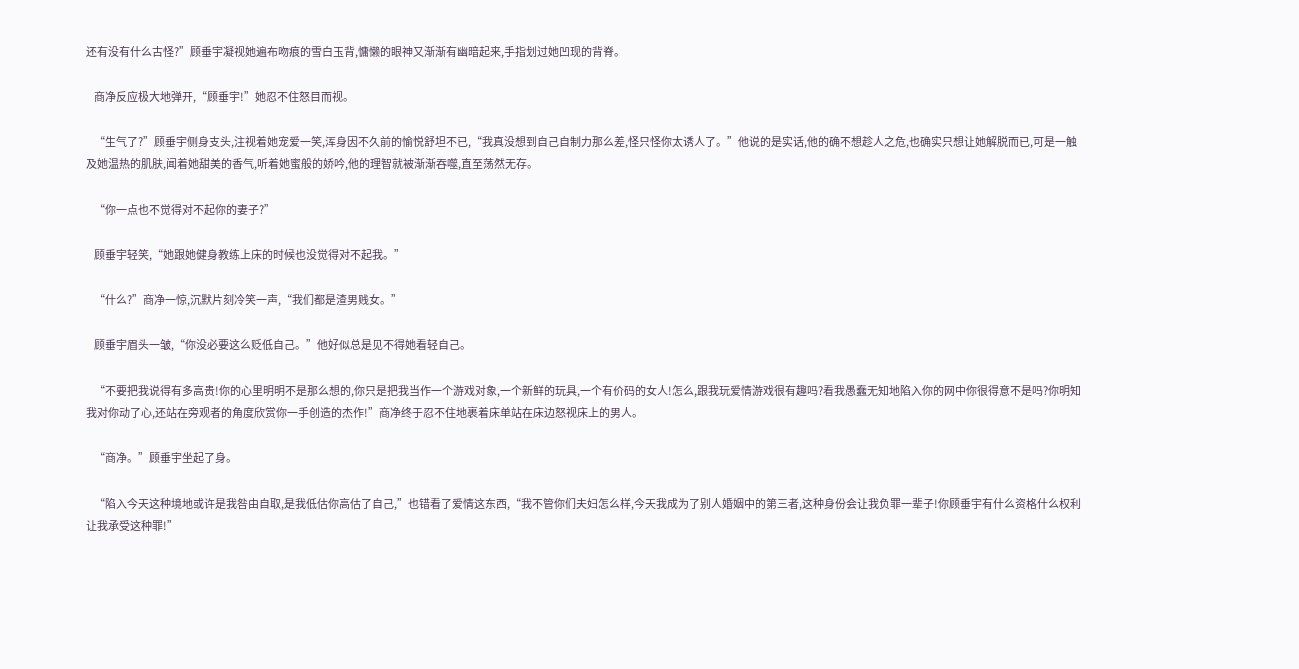还有没有什么古怪?”顾垂宇凝视她遍布吻痕的雪白玉背,慵懒的眼神又渐渐有幽暗起来,手指划过她凹现的背脊。

    商净反应极大地弹开,“顾垂宇!”她忍不住怒目而视。

    “生气了?”顾垂宇侧身支头,注视着她宠爱一笑,浑身因不久前的愉悦舒坦不已,“我真没想到自己自制力那么差,怪只怪你太诱人了。”他说的是实话,他的确不想趁人之危,也确实只想让她解脱而已,可是一触及她温热的肌肤,闻着她甜美的香气,听着她蜜般的娇吟,他的理智就被渐渐吞噬,直至荡然无存。

    “你一点也不觉得对不起你的妻子?”

    顾垂宇轻笑,“她跟她健身教练上床的时候也没觉得对不起我。”

    “什么?”商净一惊,沉默片刻冷笑一声,“我们都是渣男贱女。”

    顾垂宇眉头一皱,“你没必要这么贬低自己。”他好似总是见不得她看轻自己。

    “不要把我说得有多高贵!你的心里明明不是那么想的,你只是把我当作一个游戏对象,一个新鲜的玩具,一个有价码的女人!怎么,跟我玩爱情游戏很有趣吗?看我愚蠢无知地陷入你的网中你很得意不是吗?你明知我对你动了心,还站在旁观者的角度欣赏你一手创造的杰作!”商净终于忍不住地裹着床单站在床边怒视床上的男人。

    “商净。”顾垂宇坐起了身。

    “陷入今天这种境地或许是我咎由自取,是我低估你高估了自己,”也错看了爱情这东西,“我不管你们夫妇怎么样,今天我成为了别人婚姻中的第三者,这种身份会让我负罪一辈子!你顾垂宇有什么资格什么权利让我承受这种罪!”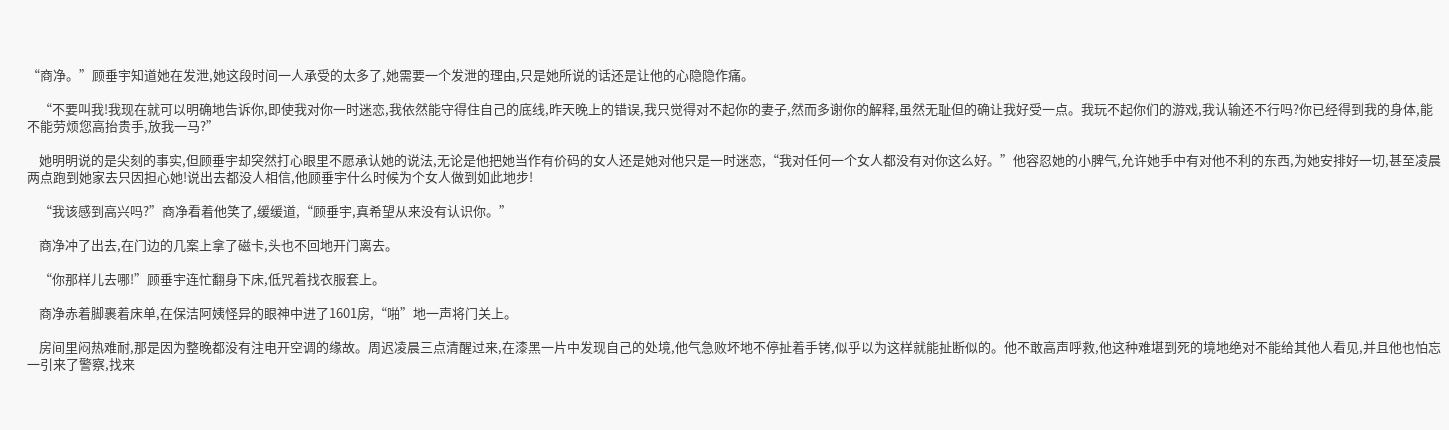“商净。”顾垂宇知道她在发泄,她这段时间一人承受的太多了,她需要一个发泄的理由,只是她所说的话还是让他的心隐隐作痛。

    “不要叫我!我现在就可以明确地告诉你,即使我对你一时迷恋,我依然能守得住自己的底线,昨天晚上的错误,我只觉得对不起你的妻子,然而多谢你的解释,虽然无耻但的确让我好受一点。我玩不起你们的游戏,我认输还不行吗?你已经得到我的身体,能不能劳烦您高抬贵手,放我一马?”

    她明明说的是尖刻的事实,但顾垂宇却突然打心眼里不愿承认她的说法,无论是他把她当作有价码的女人还是她对他只是一时迷恋,“我对任何一个女人都没有对你这么好。”他容忍她的小脾气,允许她手中有对他不利的东西,为她安排好一切,甚至凌晨两点跑到她家去只因担心她!说出去都没人相信,他顾垂宇什么时候为个女人做到如此地步!

    “我该感到高兴吗?”商净看着他笑了,缓缓道,“顾垂宇,真希望从来没有认识你。”

    商净冲了出去,在门边的几案上拿了磁卡,头也不回地开门离去。

    “你那样儿去哪!”顾垂宇连忙翻身下床,低咒着找衣服套上。

    商净赤着脚裹着床单,在保洁阿姨怪异的眼神中进了1601房,“啪”地一声将门关上。

    房间里闷热难耐,那是因为整晚都没有注电开空调的缘故。周迟凌晨三点清醒过来,在漆黑一片中发现自己的处境,他气急败坏地不停扯着手铐,似乎以为这样就能扯断似的。他不敢高声呼救,他这种难堪到死的境地绝对不能给其他人看见,并且他也怕忘一引来了警察,找来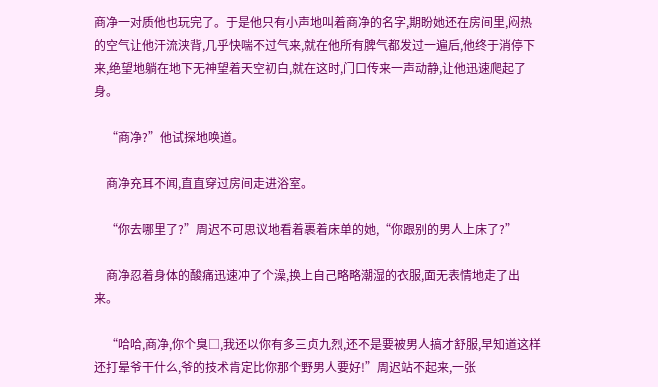商净一对质他也玩完了。于是他只有小声地叫着商净的名字,期盼她还在房间里,闷热的空气让他汗流浃背,几乎快喘不过气来,就在他所有脾气都发过一遍后,他终于消停下来,绝望地躺在地下无神望着天空初白,就在这时,门口传来一声动静,让他迅速爬起了身。

    “商净?”他试探地唤道。

    商净充耳不闻,直直穿过房间走进浴室。

    “你去哪里了?”周迟不可思议地看着裹着床单的她,“你跟别的男人上床了?”

    商净忍着身体的酸痛迅速冲了个澡,换上自己略略潮湿的衣服,面无表情地走了出来。

    “哈哈,商净,你个臭□,我还以你有多三贞九烈,还不是要被男人搞才舒服,早知道这样还打晕爷干什么,爷的技术肯定比你那个野男人要好!”周迟站不起来,一张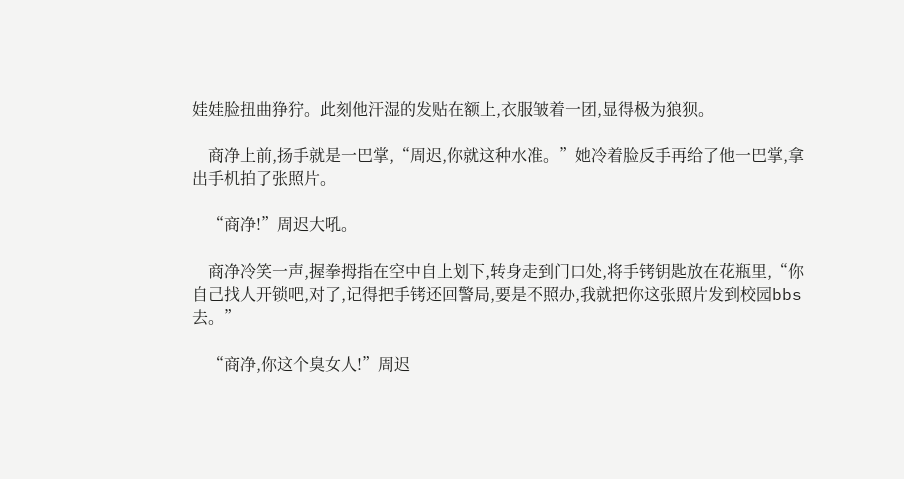娃娃脸扭曲狰狞。此刻他汗湿的发贴在额上,衣服皱着一团,显得极为狼狈。

    商净上前,扬手就是一巴掌,“周迟,你就这种水准。”她冷着脸反手再给了他一巴掌,拿出手机拍了张照片。

    “商净!”周迟大吼。

    商净冷笑一声,握拳拇指在空中自上划下,转身走到门口处,将手铐钥匙放在花瓶里,“你自己找人开锁吧,对了,记得把手铐还回警局,要是不照办,我就把你这张照片发到校园bbs去。”

    “商净,你这个臭女人!”周迟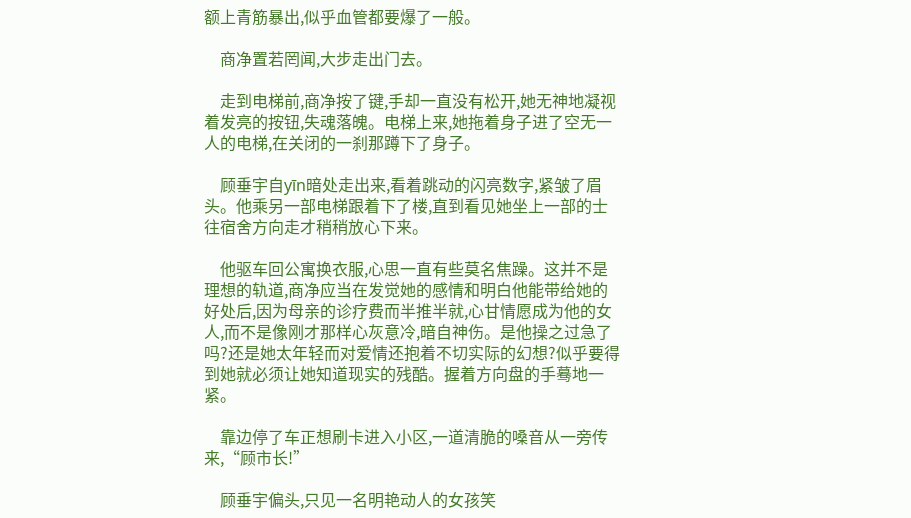额上青筋暴出,似乎血管都要爆了一般。

    商净置若罔闻,大步走出门去。

    走到电梯前,商净按了键,手却一直没有松开,她无神地凝视着发亮的按钮,失魂落魄。电梯上来,她拖着身子进了空无一人的电梯,在关闭的一刹那蹲下了身子。

    顾垂宇自yīn暗处走出来,看着跳动的闪亮数字,紧皱了眉头。他乘另一部电梯跟着下了楼,直到看见她坐上一部的士往宿舍方向走才稍稍放心下来。

    他驱车回公寓换衣服,心思一直有些莫名焦躁。这并不是理想的轨道,商净应当在发觉她的感情和明白他能带给她的好处后,因为母亲的诊疗费而半推半就,心甘情愿成为他的女人,而不是像刚才那样心灰意冷,暗自神伤。是他操之过急了吗?还是她太年轻而对爱情还抱着不切实际的幻想?似乎要得到她就必须让她知道现实的残酷。握着方向盘的手蓦地一紧。

    靠边停了车正想刷卡进入小区,一道清脆的嗓音从一旁传来,“顾市长!”

    顾垂宇偏头,只见一名明艳动人的女孩笑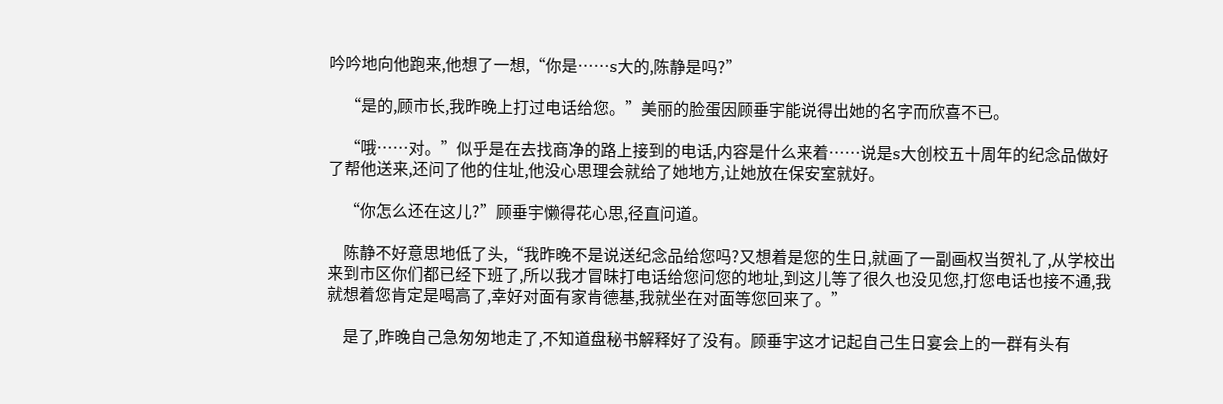吟吟地向他跑来,他想了一想,“你是……s大的,陈静是吗?”

    “是的,顾市长,我昨晚上打过电话给您。”美丽的脸蛋因顾垂宇能说得出她的名字而欣喜不已。

    “哦……对。”似乎是在去找商净的路上接到的电话,内容是什么来着……说是s大创校五十周年的纪念品做好了帮他送来,还问了他的住址,他没心思理会就给了她地方,让她放在保安室就好。

    “你怎么还在这儿?”顾垂宇懒得花心思,径直问道。

    陈静不好意思地低了头,“我昨晚不是说送纪念品给您吗?又想着是您的生日,就画了一副画权当贺礼了,从学校出来到市区你们都已经下班了,所以我才冒昧打电话给您问您的地址,到这儿等了很久也没见您,打您电话也接不通,我就想着您肯定是喝高了,幸好对面有家肯德基,我就坐在对面等您回来了。”

    是了,昨晚自己急匆匆地走了,不知道盘秘书解释好了没有。顾垂宇这才记起自己生日宴会上的一群有头有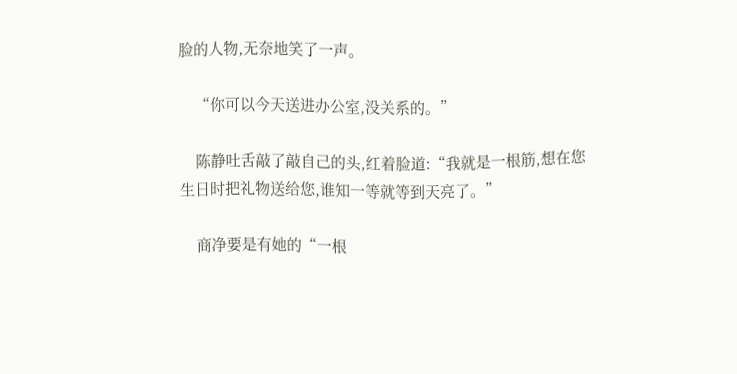脸的人物,无奈地笑了一声。

    “你可以今天送进办公室,没关系的。”

    陈静吐舌敲了敲自己的头,红着脸道:“我就是一根筋,想在您生日时把礼物送给您,谁知一等就等到天亮了。”

    商净要是有她的“一根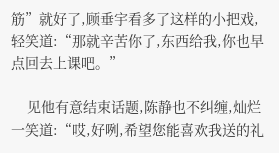筋”就好了,顾垂宇看多了这样的小把戏,轻笑道:“那就辛苦你了,东西给我,你也早点回去上课吧。”

    见他有意结束话题,陈静也不纠缠,灿烂一笑道:“哎,好咧,希望您能喜欢我送的礼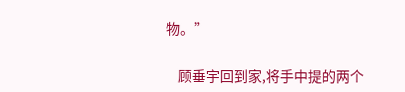物。”

    顾垂宇回到家,将手中提的两个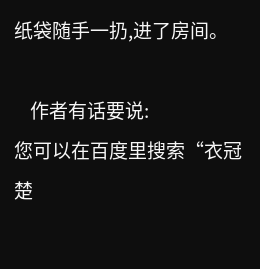纸袋随手一扔,进了房间。

    作者有话要说:
您可以在百度里搜索“衣冠楚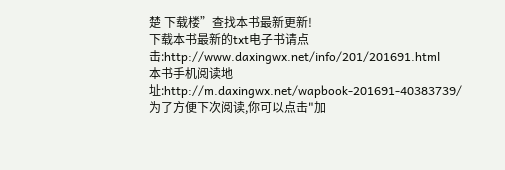楚 下载楼”查找本书最新更新!
下载本书最新的txt电子书请点击:http://www.daxingwx.net/info/201/201691.html
本书手机阅读地址:http://m.daxingwx.net/wapbook-201691-40383739/
为了方便下次阅读,你可以点击"加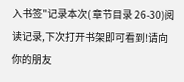入书签"记录本次( 章节目录 26-30)阅读记录,下次打开书架即可看到!请向你的朋友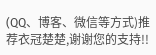(QQ、博客、微信等方式)推荐衣冠楚楚,谢谢您的支持!!